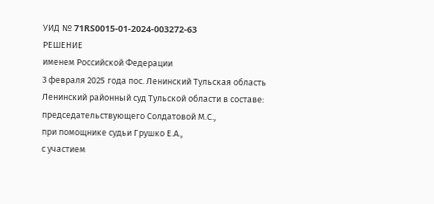УИД № 71RS0015-01-2024-003272-63
РЕШЕНИЕ
именем Российской Федерации
3 февраля 2025 года пос. Ленинский Тульская область
Ленинский районный суд Тульской области в составе:
председательствующего Солдатовой М.С.,
при помощнике судьи Грушко Е.А.,
с участием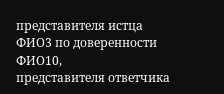представителя истца ФИО3 по доверенности ФИО10,
представителя ответчика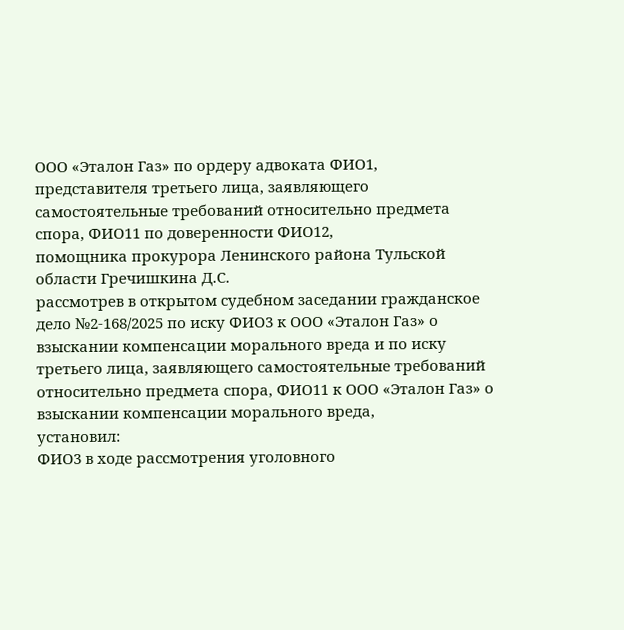ООО «Эталон Газ» по ордеру адвоката ФИО1,
представителя третьего лица, заявляющего самостоятельные требований относительно предмета спора, ФИО11 по доверенности ФИО12,
помощника прокурора Ленинского района Тульской области Гречишкина Д.С.
рассмотрев в открытом судебном заседании гражданское дело №2-168/2025 по иску ФИО3 к ООО «Эталон Газ» о взыскании компенсации морального вреда и по иску третьего лица, заявляющего самостоятельные требований относительно предмета спора, ФИО11 к ООО «Эталон Газ» о взыскании компенсации морального вреда,
установил:
ФИО3 в ходе рассмотрения уголовного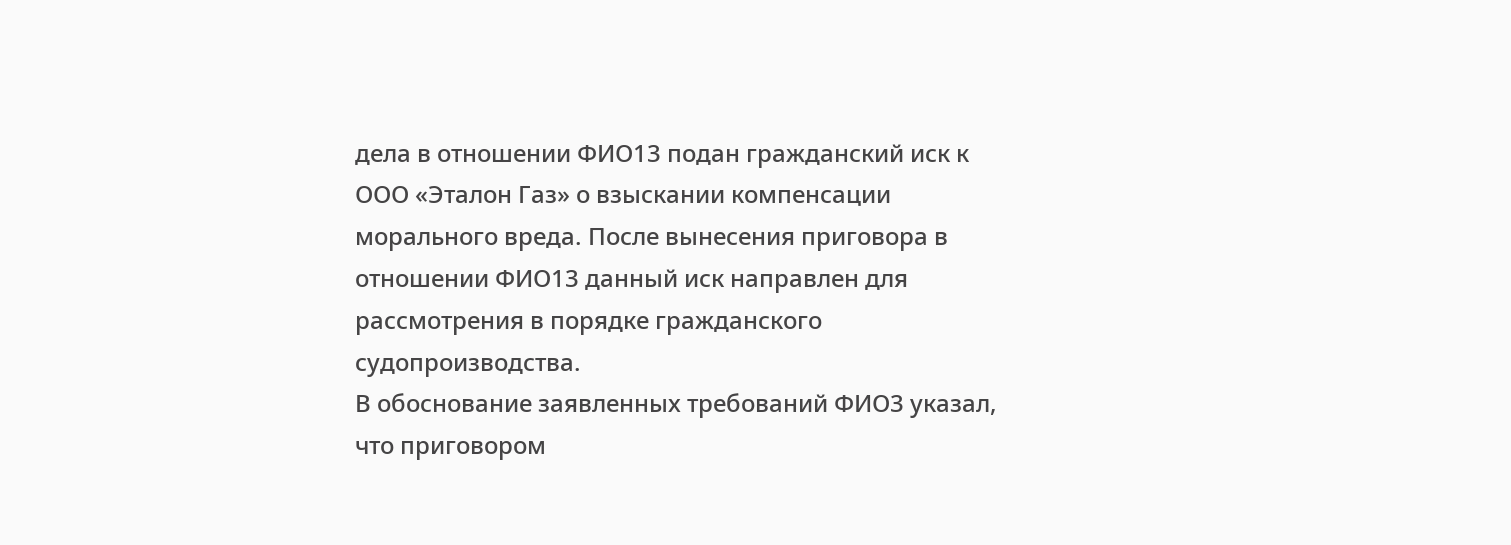дела в отношении ФИО13 подан гражданский иск к ООО «Эталон Газ» о взыскании компенсации морального вреда. После вынесения приговора в отношении ФИО13 данный иск направлен для рассмотрения в порядке гражданского судопроизводства.
В обоснование заявленных требований ФИО3 указал, что приговором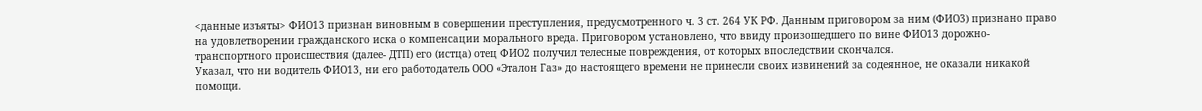<данные изъяты> ФИО13 признан виновным в совершении преступления, предусмотренного ч. 3 ст. 264 УК РФ. Данным приговором за ним (ФИО3) признано право на удовлетворении гражданского иска о компенсации морального вреда. Приговором установлено, что ввиду произошедшего по вине ФИО13 дорожно-транспортного происшествия (далее- ДТП) его (истца) отец ФИО2 получил телесные повреждения, от которых впоследствии скончался.
Указал, что ни водитель ФИО13, ни его работодатель ООО «Эталон Газ» до настоящего времени не принесли своих извинений за содеянное, не оказали никакой помощи.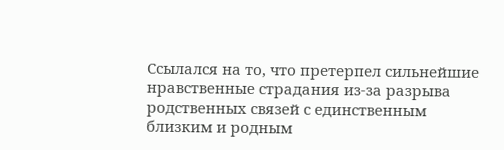Ссылался на то, что претерпел сильнейшие нравственные страдания из-за разрыва родственных связей с единственным близким и родным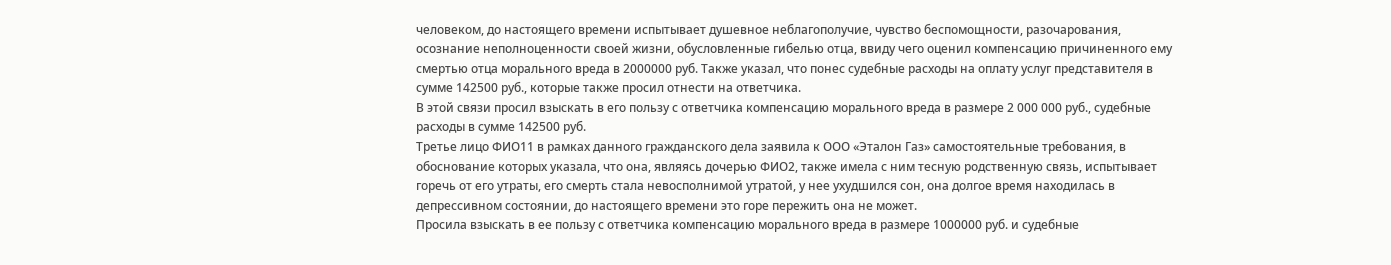человеком, до настоящего времени испытывает душевное неблагополучие, чувство беспомощности, разочарования, осознание неполноценности своей жизни, обусловленные гибелью отца, ввиду чего оценил компенсацию причиненного ему смертью отца морального вреда в 2000000 руб. Также указал, что понес судебные расходы на оплату услуг представителя в сумме 142500 руб., которые также просил отнести на ответчика.
В этой связи просил взыскать в его пользу с ответчика компенсацию морального вреда в размере 2 000 000 руб., судебные расходы в сумме 142500 руб.
Третье лицо ФИО11 в рамках данного гражданского дела заявила к ООО «Эталон Газ» самостоятельные требования, в обоснование которых указала, что она, являясь дочерью ФИО2, также имела с ним тесную родственную связь, испытывает горечь от его утраты, его смерть стала невосполнимой утратой, у нее ухудшился сон, она долгое время находилась в депрессивном состоянии, до настоящего времени это горе пережить она не может.
Просила взыскать в ее пользу с ответчика компенсацию морального вреда в размере 1000000 руб. и судебные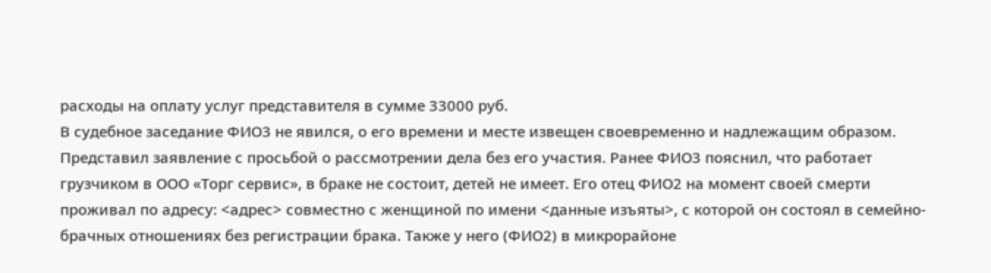расходы на оплату услуг представителя в сумме 33000 руб.
В судебное заседание ФИО3 не явился, о его времени и месте извещен своевременно и надлежащим образом. Представил заявление с просьбой о рассмотрении дела без его участия. Ранее ФИО3 пояснил, что работает грузчиком в ООО «Торг сервис», в браке не состоит, детей не имеет. Его отец ФИО2 на момент своей смерти проживал по адресу: <адрес> совместно с женщиной по имени <данные изъяты>, с которой он состоял в семейно-брачных отношениях без регистрации брака. Также у него (ФИО2) в микрорайоне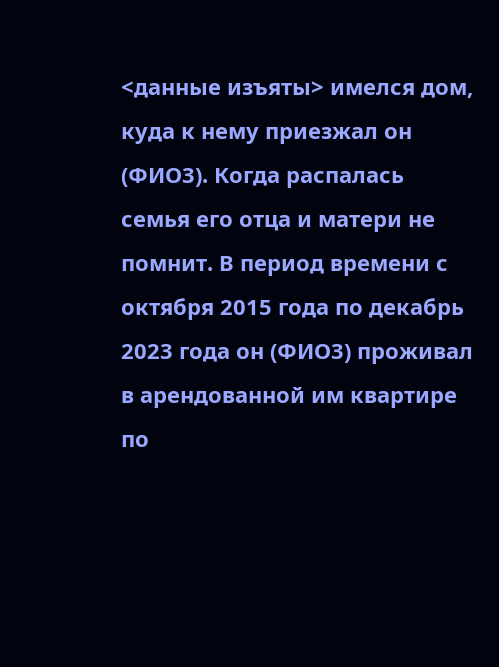<данные изъяты> имелся дом, куда к нему приезжал он (ФИО3). Когда распалась семья его отца и матери не помнит. В период времени с октября 2015 года по декабрь 2023 года он (ФИО3) проживал в арендованной им квартире по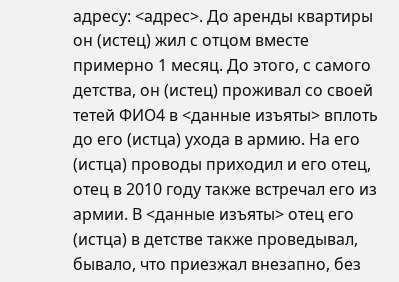адресу: <адрес>. До аренды квартиры он (истец) жил с отцом вместе примерно 1 месяц. До этого, с самого детства, он (истец) проживал со своей тетей ФИО4 в <данные изъяты> вплоть до его (истца) ухода в армию. На его (истца) проводы приходил и его отец, отец в 2010 году также встречал его из армии. В <данные изъяты> отец его (истца) в детстве также проведывал, бывало, что приезжал внезапно, без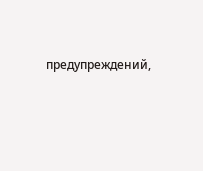предупреждений,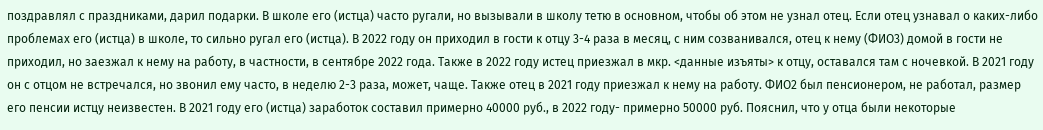поздравлял с праздниками, дарил подарки. В школе его (истца) часто ругали, но вызывали в школу тетю в основном, чтобы об этом не узнал отец. Если отец узнавал о каких-либо проблемах его (истца) в школе, то сильно ругал его (истца). В 2022 году он приходил в гости к отцу 3-4 раза в месяц, с ним созванивался, отец к нему (ФИО3) домой в гости не приходил, но заезжал к нему на работу, в частности, в сентябре 2022 года. Также в 2022 году истец приезжал в мкр. <данные изъяты> к отцу, оставался там с ночевкой. В 2021 году он с отцом не встречался, но звонил ему часто, в неделю 2-3 раза, может, чаще. Также отец в 2021 году приезжал к нему на работу. ФИО2 был пенсионером, не работал, размер его пенсии истцу неизвестен. В 2021 году его (истца) заработок составил примерно 40000 руб., в 2022 году- примерно 50000 руб. Пояснил, что у отца были некоторые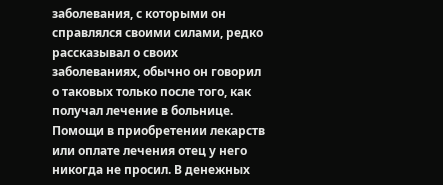заболевания, с которыми он справлялся своими силами, редко рассказывал о своих заболеваниях, обычно он говорил о таковых только после того, как получал лечение в больнице. Помощи в приобретении лекарств или оплате лечения отец у него никогда не просил. В денежных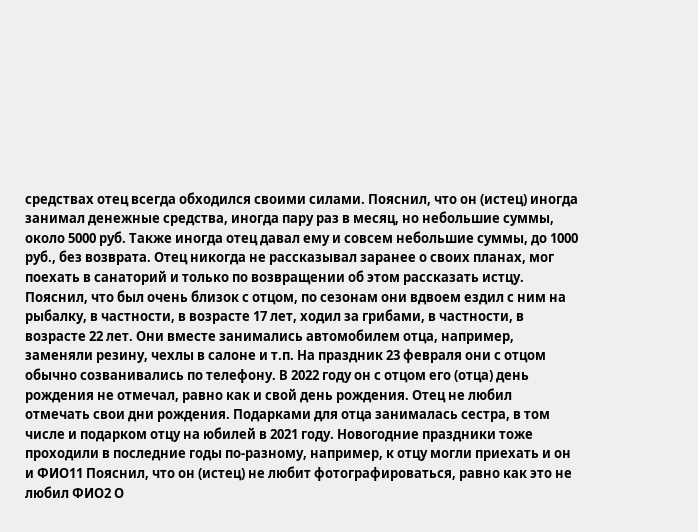средствах отец всегда обходился своими силами. Пояснил, что он (истец) иногда занимал денежные средства, иногда пару раз в месяц, но небольшие суммы, около 5000 руб. Также иногда отец давал ему и совсем небольшие суммы, до 1000 руб., без возврата. Отец никогда не рассказывал заранее о своих планах, мог поехать в санаторий и только по возвращении об этом рассказать истцу. Пояснил, что был очень близок с отцом, по сезонам они вдвоем ездил с ним на рыбалку, в частности, в возрасте 17 лет, ходил за грибами, в частности, в возрасте 22 лет. Они вместе занимались автомобилем отца, например, заменяли резину, чехлы в салоне и т.п. На праздник 23 февраля они с отцом обычно созванивались по телефону. В 2022 году он с отцом его (отца) день рождения не отмечал, равно как и свой день рождения. Отец не любил отмечать свои дни рождения. Подарками для отца занималась сестра, в том числе и подарком отцу на юбилей в 2021 году. Новогодние праздники тоже проходили в последние годы по-разному, например, к отцу могли приехать и он и ФИО11 Пояснил, что он (истец) не любит фотографироваться, равно как это не любил ФИО2 О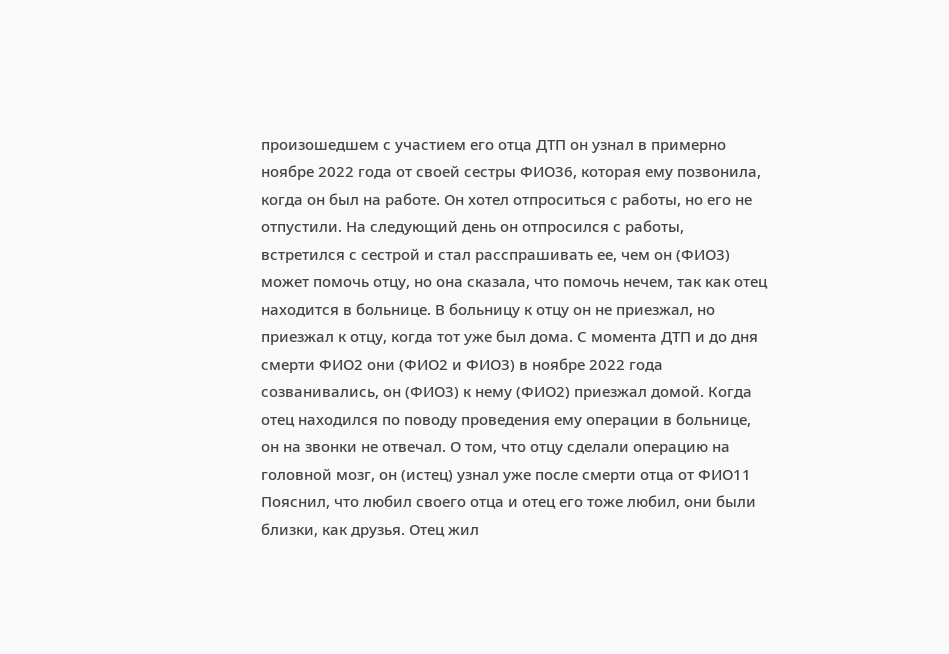произошедшем с участием его отца ДТП он узнал в примерно ноябре 2022 года от своей сестры ФИО36, которая ему позвонила, когда он был на работе. Он хотел отпроситься с работы, но его не отпустили. На следующий день он отпросился с работы, встретился с сестрой и стал расспрашивать ее, чем он (ФИО3) может помочь отцу, но она сказала, что помочь нечем, так как отец находится в больнице. В больницу к отцу он не приезжал, но приезжал к отцу, когда тот уже был дома. С момента ДТП и до дня смерти ФИО2 они (ФИО2 и ФИО3) в ноябре 2022 года созванивались, он (ФИО3) к нему (ФИО2) приезжал домой. Когда отец находился по поводу проведения ему операции в больнице, он на звонки не отвечал. О том, что отцу сделали операцию на головной мозг, он (истец) узнал уже после смерти отца от ФИО11 Пояснил, что любил своего отца и отец его тоже любил, они были близки, как друзья. Отец жил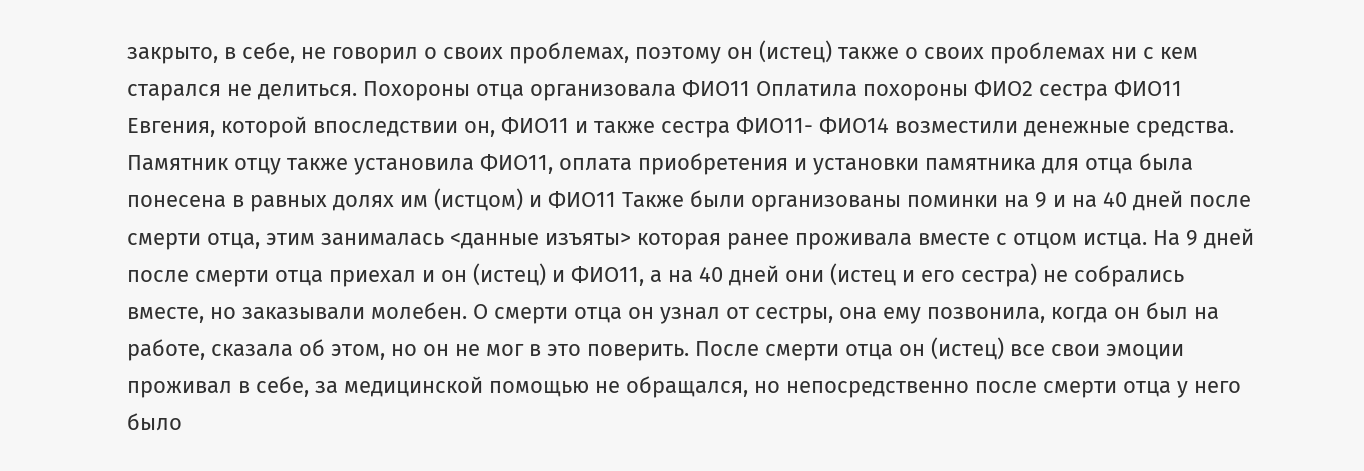закрыто, в себе, не говорил о своих проблемах, поэтому он (истец) также о своих проблемах ни с кем старался не делиться. Похороны отца организовала ФИО11 Оплатила похороны ФИО2 сестра ФИО11 Евгения, которой впоследствии он, ФИО11 и также сестра ФИО11- ФИО14 возместили денежные средства. Памятник отцу также установила ФИО11, оплата приобретения и установки памятника для отца была понесена в равных долях им (истцом) и ФИО11 Также были организованы поминки на 9 и на 40 дней после смерти отца, этим занималась <данные изъяты> которая ранее проживала вместе с отцом истца. На 9 дней после смерти отца приехал и он (истец) и ФИО11, а на 40 дней они (истец и его сестра) не собрались вместе, но заказывали молебен. О смерти отца он узнал от сестры, она ему позвонила, когда он был на работе, сказала об этом, но он не мог в это поверить. После смерти отца он (истец) все свои эмоции проживал в себе, за медицинской помощью не обращался, но непосредственно после смерти отца у него было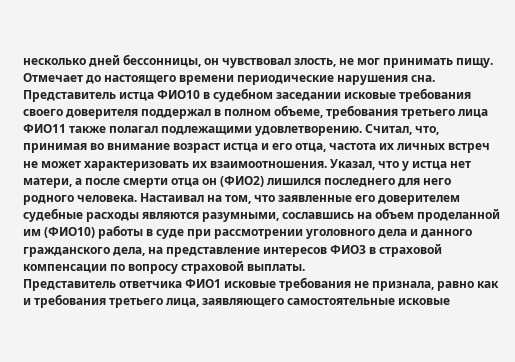несколько дней бессонницы, он чувствовал злость, не мог принимать пищу. Отмечает до настоящего времени периодические нарушения сна.
Представитель истца ФИО10 в судебном заседании исковые требования своего доверителя поддержал в полном объеме, требования третьего лица ФИО11 также полагал подлежащими удовлетворению. Считал, что, принимая во внимание возраст истца и его отца, частота их личных встреч не может характеризовать их взаимоотношения. Указал, что у истца нет матери, а после смерти отца он (ФИО2) лишился последнего для него родного человека. Настаивал на том, что заявленные его доверителем судебные расходы являются разумными, сославшись на объем проделанной им (ФИО10) работы в суде при рассмотрении уголовного дела и данного гражданского дела, на представление интересов ФИО3 в страховой компенсации по вопросу страховой выплаты.
Представитель ответчика ФИО1 исковые требования не признала, равно как и требования третьего лица, заявляющего самостоятельные исковые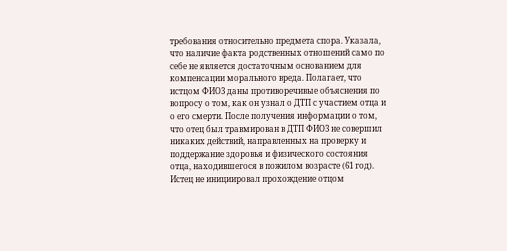требования относительно предмета спора. Указала, что наличие факта родственных отношений само по себе не является достаточным основанием для компенсации морального вреда. Полагает, что истцом ФИО3 даны противоречивые объяснения по вопросу о том, как он узнал о ДТП с участием отца и о его смерти. После получения информации о том, что отец был травмирован в ДТП ФИО3 не совершил никаких действий, направленных на проверку и поддержание здоровья и физического состояния отца, находившегося в пожилом возрасте (61 год). Истец не инициировал прохождение отцом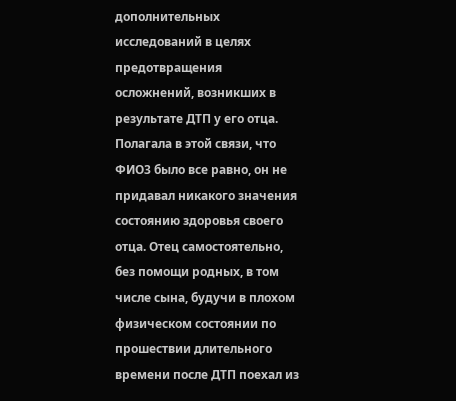дополнительных исследований в целях предотвращения осложнений, возникших в результате ДТП у его отца. Полагала в этой связи, что ФИО3 было все равно, он не придавал никакого значения состоянию здоровья своего отца. Отец самостоятельно, без помощи родных, в том числе сына, будучи в плохом физическом состоянии по прошествии длительного времени после ДТП поехал из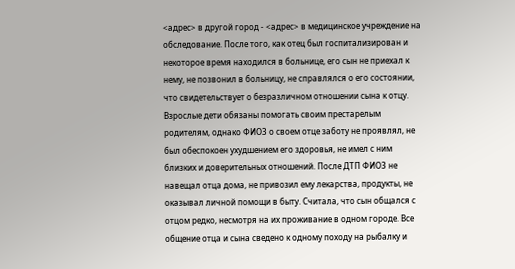<адрес> в другой город - <адрес> в медицинское учреждение на обследование. После того, как отец был госпитализирован и некоторое время находился в больнице, его сын не приехал к нему, не позвонил в больницу, не справлялся о его состоянии, что свидетельствует о безразличном отношении сына к отцу. Взрослые дети обязаны помогать своим престарелым родителям, однако ФИО3 о своем отце заботу не проявлял, не был обеспокоен ухудшением его здоровья, не имел с ним близких и доверительных отношений. После ДТП ФИО3 не навещал отца дома, не привозил ему лекарства, продукты, не оказывал личной помощи в быту. Считала, что сын общался с отцом редко, несмотря на их проживание в одном городе. Все общение отца и сына сведено к одному походу на рыбалку и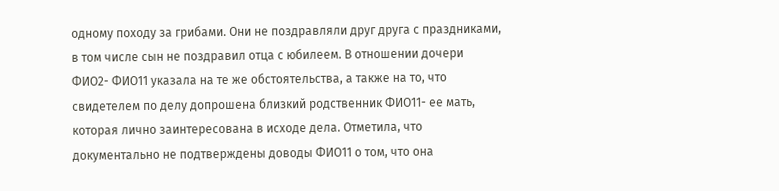одному походу за грибами. Они не поздравляли друг друга с праздниками, в том числе сын не поздравил отца с юбилеем. В отношении дочери ФИО2- ФИО11 указала на те же обстоятельства, а также на то, что свидетелем по делу допрошена близкий родственник ФИО11- ее мать, которая лично заинтересована в исходе дела. Отметила, что документально не подтверждены доводы ФИО11 о том, что она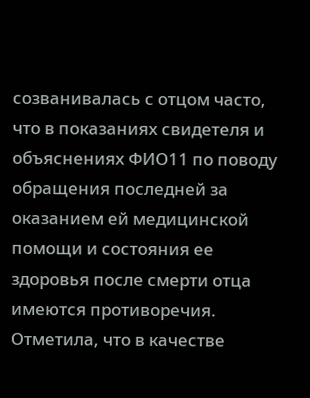созванивалась с отцом часто, что в показаниях свидетеля и объяснениях ФИО11 по поводу обращения последней за оказанием ей медицинской помощи и состояния ее здоровья после смерти отца имеются противоречия. Отметила, что в качестве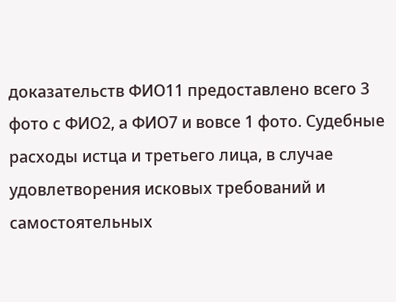доказательств ФИО11 предоставлено всего 3 фото с ФИО2, а ФИО7 и вовсе 1 фото. Судебные расходы истца и третьего лица, в случае удовлетворения исковых требований и самостоятельных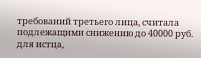требований третьего лица, считала подлежащими снижению до 40000 руб. для истца,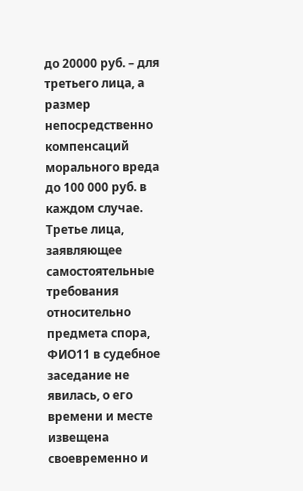до 20000 руб. – для третьего лица, а размер непосредственно компенсаций морального вреда до 100 000 руб. в каждом случае.
Третье лица, заявляющее самостоятельные требования относительно предмета спора, ФИО11 в судебное заседание не явилась, о его времени и месте извещена своевременно и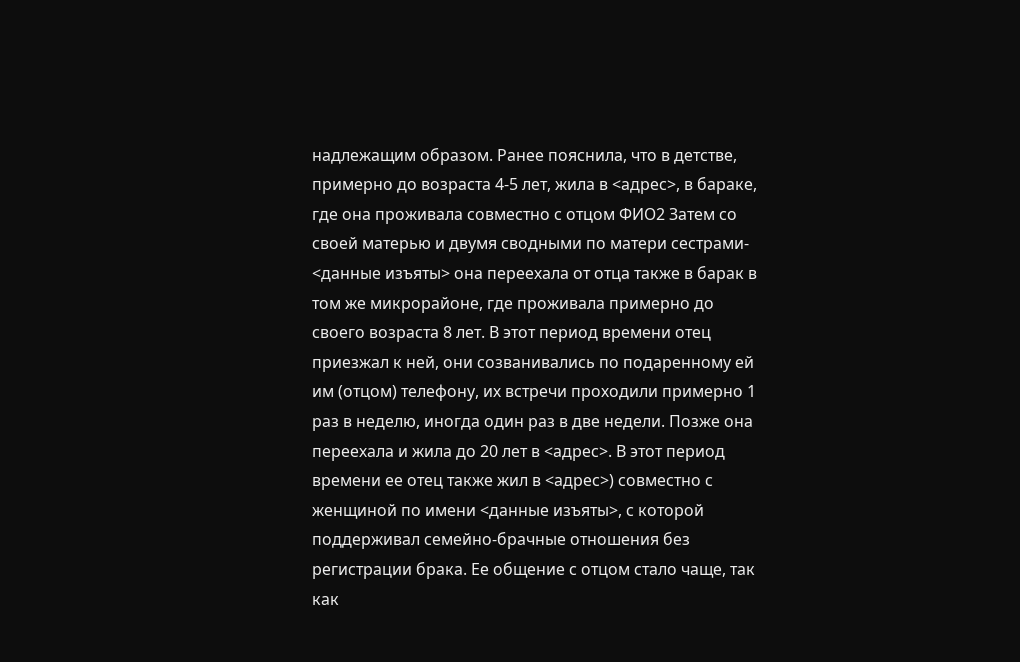надлежащим образом. Ранее пояснила, что в детстве, примерно до возраста 4-5 лет, жила в <адрес>, в бараке, где она проживала совместно с отцом ФИО2 Затем со своей матерью и двумя сводными по матери сестрами- <данные изъяты> она переехала от отца также в барак в том же микрорайоне, где проживала примерно до своего возраста 8 лет. В этот период времени отец приезжал к ней, они созванивались по подаренному ей им (отцом) телефону, их встречи проходили примерно 1 раз в неделю, иногда один раз в две недели. Позже она переехала и жила до 20 лет в <адрес>. В этот период времени ее отец также жил в <адрес>) совместно с женщиной по имени <данные изъяты>, с которой поддерживал семейно-брачные отношения без регистрации брака. Ее общение с отцом стало чаще, так как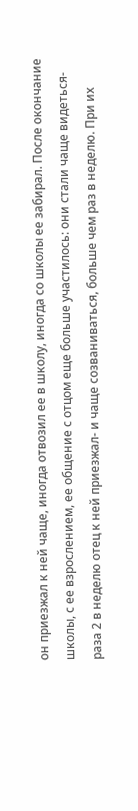он приезжал к ней чаще, иногда отвозил ее в школу, иногда со школы ее забирал. После окончание школы, с ее взрослением, ее общение с отцом еще больше участилось: они стали чаще видеться- раза 2 в неделю отец к ней приезжал- и чаще созваниваться, больше чем раз в неделю. При их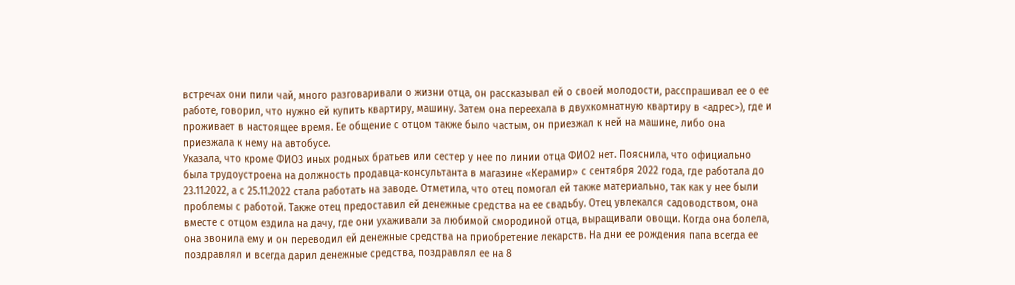встречах они пили чай, много разговаривали о жизни отца, он рассказывал ей о своей молодости, расспрашивал ее о ее работе, говорил, что нужно ей купить квартиру, машину. Затем она переехала в двухкомнатную квартиру в <адрес>), где и проживает в настоящее время. Ее общение с отцом также было частым, он приезжал к ней на машине, либо она приезжала к нему на автобусе.
Указала, что кроме ФИО3 иных родных братьев или сестер у нее по линии отца ФИО2 нет. Пояснила, что официально была трудоустроена на должность продавца-консультанта в магазине «Керамир» с сентября 2022 года, где работала до 23.11.2022, а с 25.11.2022 стала работать на заводе. Отметила, что отец помогал ей также материально, так как у нее были проблемы с работой. Также отец предоставил ей денежные средства на ее свадьбу. Отец увлекался садоводством, она вместе с отцом ездила на дачу, где они ухаживали за любимой смородиной отца, выращивали овощи. Когда она болела, она звонила ему и он переводил ей денежные средства на приобретение лекарств. На дни ее рождения папа всегда ее поздравлял и всегда дарил денежные средства, поздравлял ее на 8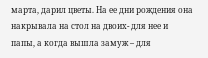марта, дарил цветы. На ее дни рождения она накрывала на стол на двоих- для нее и папы, а когда вышла замуж – для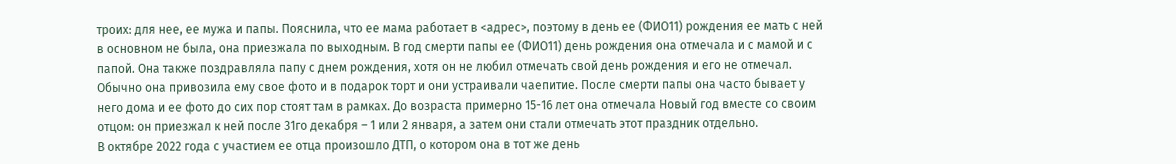троих: для нее, ее мужа и папы. Пояснила, что ее мама работает в <адрес>, поэтому в день ее (ФИО11) рождения ее мать с ней в основном не была, она приезжала по выходным. В год смерти папы ее (ФИО11) день рождения она отмечала и с мамой и с папой. Она также поздравляла папу с днем рождения, хотя он не любил отмечать свой день рождения и его не отмечал. Обычно она привозила ему свое фото и в подарок торт и они устраивали чаепитие. После смерти папы она часто бывает у него дома и ее фото до сих пор стоят там в рамках. До возраста примерно 15-16 лет она отмечала Новый год вместе со своим отцом: он приезжал к ней после 31го декабря – 1 или 2 января, а затем они стали отмечать этот праздник отдельно.
В октябре 2022 года с участием ее отца произошло ДТП, о котором она в тот же день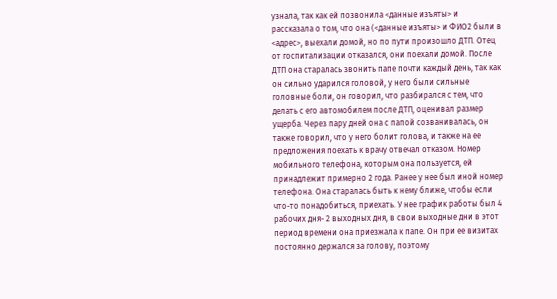узнала, так как ей позвонила <данные изъяты> и рассказала о том, что она (<данные изъяты> и ФИО2 были в <адрес>, выехали домой, но по пути произошло ДТП. Отец от госпитализации отказался, они поехали домой. После ДТП она старалась звонить папе почти каждый день, так как он сильно ударился головой, у него были сильные головные боли, он говорил, что разбирался с тем, что делать с его автомобилем после ДТП, оценивал размер ущерба. Через пару дней она с папой созванивалась, он также говорил, что у него болит голова, и также на ее предложения поехать к врачу отвечал отказом. Номер мобильного телефона, которым она пользуется, ей принадлежит примерно 2 года. Ранее у нее был иной номер телефона. Она старалась быть к нему ближе, чтобы если что-то понадобиться, приехать. У нее график работы был 4 рабочих дня- 2 выходных дня, в свои выходные дни в этот период времени она приезжала к папе. Он при ее визитах постоянно держался за голову, поэтому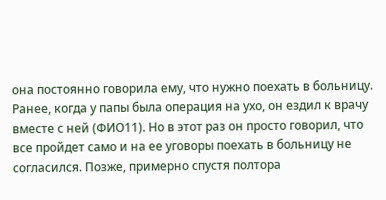она постоянно говорила ему, что нужно поехать в больницу. Ранее, когда у папы была операция на ухо, он ездил к врачу вместе с ней (ФИО11). Но в этот раз он просто говорил, что все пройдет само и на ее уговоры поехать в больницу не согласился. Позже, примерно спустя полтора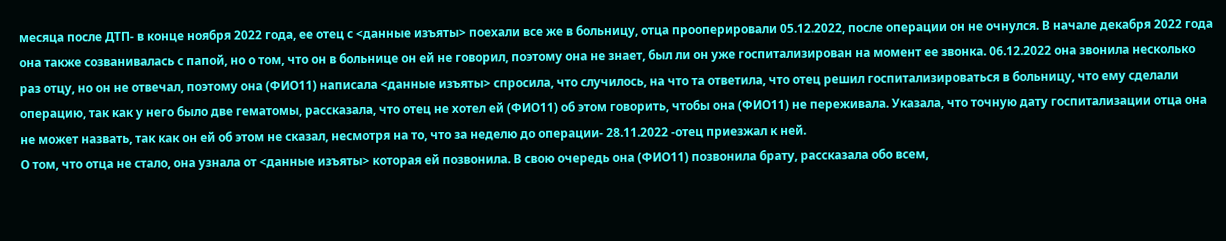месяца после ДТП- в конце ноября 2022 года, ее отец с <данные изъяты> поехали все же в больницу, отца прооперировали 05.12.2022, после операции он не очнулся. В начале декабря 2022 года она также созванивалась с папой, но о том, что он в больнице он ей не говорил, поэтому она не знает, был ли он уже госпитализирован на момент ее звонка. 06.12.2022 она звонила несколько раз отцу, но он не отвечал, поэтому она (ФИО11) написала <данные изъяты> спросила, что случилось, на что та ответила, что отец решил госпитализироваться в больницу, что ему сделали операцию, так как у него было две гематомы, рассказала, что отец не хотел ей (ФИО11) об этом говорить, чтобы она (ФИО11) не переживала. Указала, что точную дату госпитализации отца она не может назвать, так как он ей об этом не сказал, несмотря на то, что за неделю до операции- 28.11.2022 -отец приезжал к ней.
О том, что отца не стало, она узнала от <данные изъяты> которая ей позвонила. В свою очередь она (ФИО11) позвонила брату, рассказала обо всем,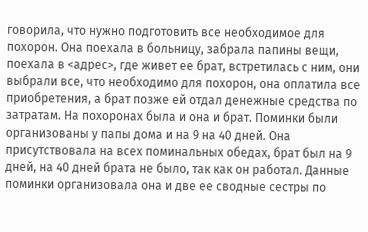говорила, что нужно подготовить все необходимое для похорон. Она поехала в больницу, забрала папины вещи, поехала в <адрес>, где живет ее брат, встретилась с ним, они выбрали все, что необходимо для похорон, она оплатила все приобретения, а брат позже ей отдал денежные средства по затратам. На похоронах была и она и брат. Поминки были организованы у папы дома и на 9 на 40 дней. Она присутствовала на всех поминальных обедах, брат был на 9 дней, на 40 дней брата не было, так как он работал. Данные поминки организовала она и две ее сводные сестры по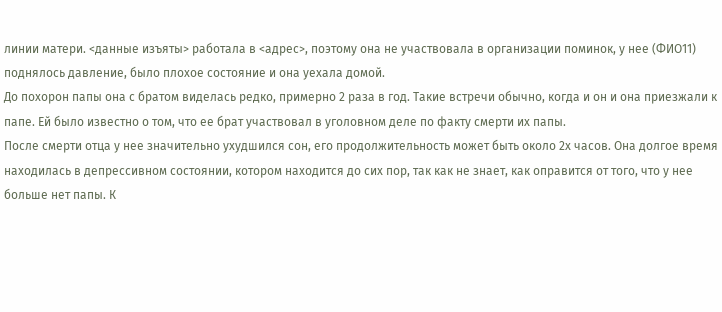линии матери. <данные изъяты> работала в <адрес>, поэтому она не участвовала в организации поминок, у нее (ФИО11) поднялось давление, было плохое состояние и она уехала домой.
До похорон папы она с братом виделась редко, примерно 2 раза в год. Такие встречи обычно, когда и он и она приезжали к папе. Ей было известно о том, что ее брат участвовал в уголовном деле по факту смерти их папы.
После смерти отца у нее значительно ухудшился сон, его продолжительность может быть около 2х часов. Она долгое время находилась в депрессивном состоянии, котором находится до сих пор, так как не знает, как оправится от того, что у нее больше нет папы. К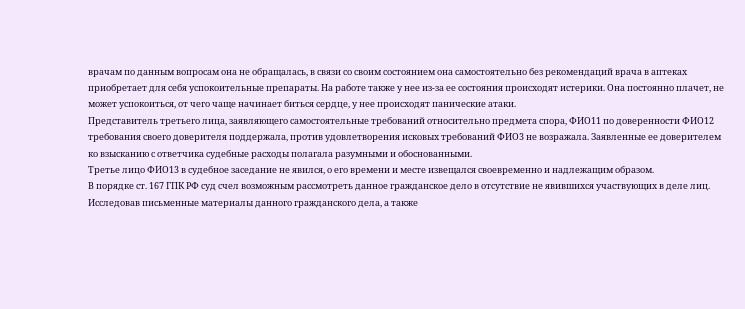врачам по данным вопросам она не обращалась, в связи со своим состоянием она самостоятельно без рекомендаций врача в аптеках приобретает для себя успокоительные препараты. На работе также у нее из-за ее состояния происходят истерики. Она постоянно плачет, не может успокоиться, от чего чаще начинает биться сердце, у нее происходят панические атаки.
Представитель третьего лица, заявляющего самостоятельные требований относительно предмета спора, ФИО11 по доверенности ФИО12 требования своего доверителя поддержала, против удовлетворения исковых требований ФИО3 не возражала. Заявленные ее доверителем ко взысканию с ответчика судебные расходы полагала разумными и обоснованными.
Третье лицо ФИО13 в судебное заседание не явился, о его времени и месте извещался своевременно и надлежащим образом.
В порядке ст. 167 ГПК РФ суд счел возможным рассмотреть данное гражданское дело в отсутствие не явившихся участвующих в деле лиц.
Исследовав письменные материалы данного гражданского дела, а также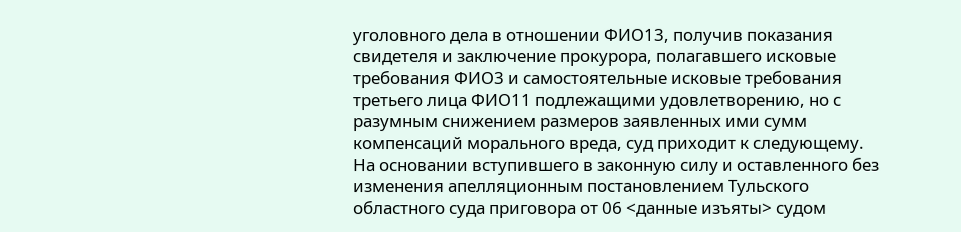уголовного дела в отношении ФИО13, получив показания свидетеля и заключение прокурора, полагавшего исковые требования ФИО3 и самостоятельные исковые требования третьего лица ФИО11 подлежащими удовлетворению, но с разумным снижением размеров заявленных ими сумм компенсаций морального вреда, суд приходит к следующему.
На основании вступившего в законную силу и оставленного без изменения апелляционным постановлением Тульского областного суда приговора от 06 <данные изъяты> судом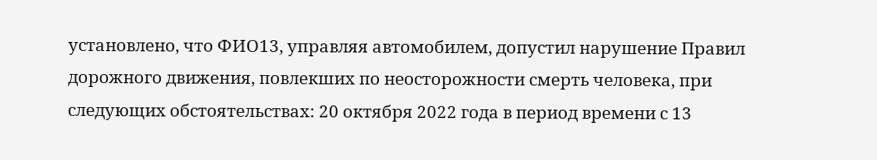установлено, что ФИО13, управляя автомобилем, допустил нарушение Правил дорожного движения, повлекших по неосторожности смерть человека, при следующих обстоятельствах: 20 октября 2022 года в период времени с 13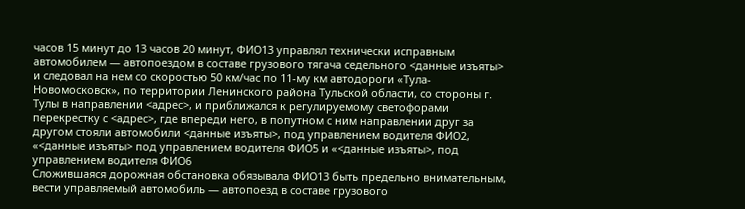часов 15 минут до 13 часов 20 минут, ФИО13 управлял технически исправным автомобилем — автопоездом в составе грузового тягача седельного <данные изъяты> и следовал на нем со скоростью 50 км/час по 11-му км автодороги «Тула-Новомосковск», по территории Ленинского района Тульской области, со стороны г. Тулы в направлении <адрес>, и приближался к регулируемому светофорами перекрестку с <адрес>, где впереди него, в попутном с ним направлении друг за другом стояли автомобили <данные изъяты>, под управлением водителя ФИО2, «<данные изъяты> под управлением водителя ФИО5 и «<данные изъяты>, под управлением водителя ФИО6
Сложившаяся дорожная обстановка обязывала ФИО13 быть предельно внимательным, вести управляемый автомобиль — автопоезд в составе грузового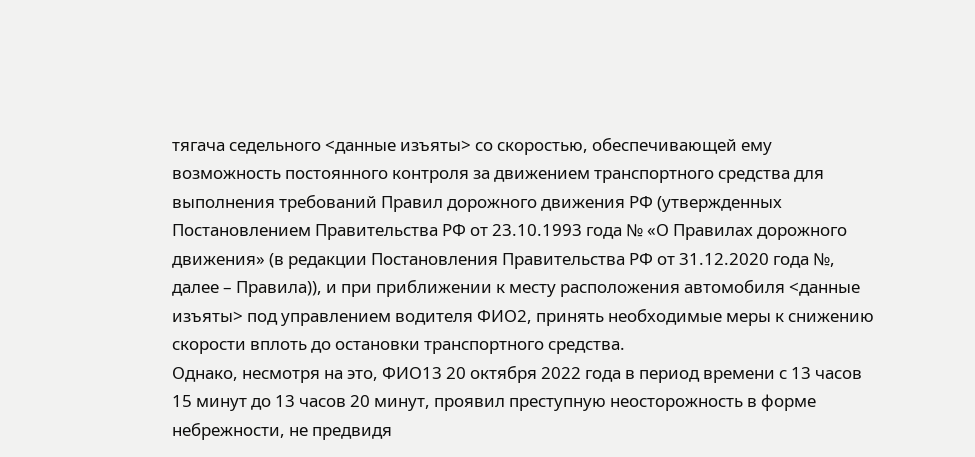тягача седельного <данные изъяты> со скоростью, обеспечивающей ему возможность постоянного контроля за движением транспортного средства для выполнения требований Правил дорожного движения РФ (утвержденных Постановлением Правительства РФ от 23.10.1993 года № «О Правилах дорожного движения» (в редакции Постановления Правительства РФ от 31.12.2020 года №, далее – Правила)), и при приближении к месту расположения автомобиля <данные изъяты> под управлением водителя ФИО2, принять необходимые меры к снижению скорости вплоть до остановки транспортного средства.
Однако, несмотря на это, ФИО13 20 октября 2022 года в период времени с 13 часов 15 минут до 13 часов 20 минут, проявил преступную неосторожность в форме небрежности, не предвидя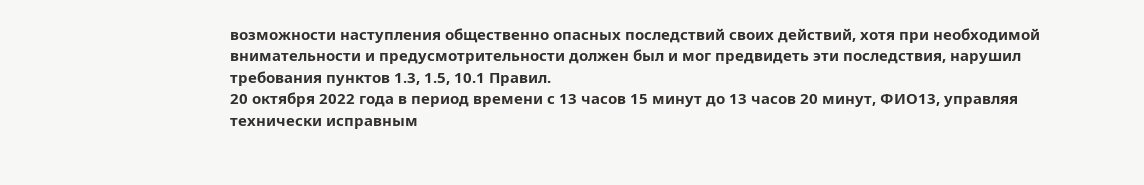возможности наступления общественно опасных последствий своих действий, хотя при необходимой внимательности и предусмотрительности должен был и мог предвидеть эти последствия, нарушил требования пунктов 1.3, 1.5, 10.1 Правил.
20 октября 2022 года в период времени с 13 часов 15 минут до 13 часов 20 минут, ФИО13, управляя технически исправным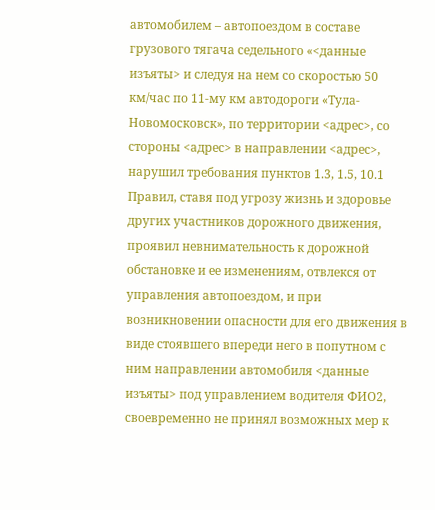автомобилем – автопоездом в составе грузового тягача седельного «<данные изъяты> и следуя на нем со скоростью 50 км/час по 11-му км автодороги «Тула-Новомосковск», по территории <адрес>, со стороны <адрес> в направлении <адрес>, нарушил требования пунктов 1.3, 1.5, 10.1 Правил, ставя под угрозу жизнь и здоровье других участников дорожного движения, проявил невнимательность к дорожной обстановке и ее изменениям, отвлекся от управления автопоездом, и при возникновении опасности для его движения в виде стоявшего впереди него в попутном с ним направлении автомобиля <данные изъяты> под управлением водителя ФИО2, своевременно не принял возможных мер к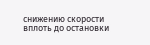снижению скорости вплоть до остановки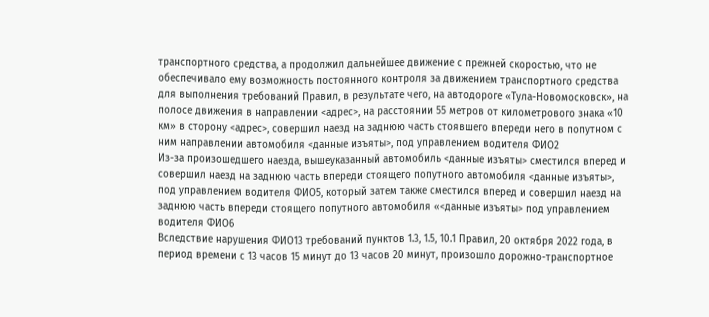транспортного средства, а продолжил дальнейшее движение с прежней скоростью, что не обеспечивало ему возможность постоянного контроля за движением транспортного средства для выполнения требований Правил, в результате чего, на автодороге «Тула-Новомосковск», на полосе движения в направлении <адрес>, на расстоянии 55 метров от километрового знака «10 км» в сторону <адрес>, совершил наезд на заднюю часть стоявшего впереди него в попутном с ним направлении автомобиля <данные изъяты>, под управлением водителя ФИО2
Из-за произошедшего наезда, вышеуказанный автомобиль <данные изъяты> сместился вперед и совершил наезд на заднюю часть впереди стоящего попутного автомобиля <данные изъяты>, под управлением водителя ФИО5, который затем также сместился вперед и совершил наезд на заднюю часть впереди стоящего попутного автомобиля «<данные изъяты> под управлением водителя ФИО6
Вследствие нарушения ФИО13 требований пунктов 1.3, 1.5, 10.1 Правил, 20 октября 2022 года, в период времени с 13 часов 15 минут до 13 часов 20 минут, произошло дорожно-транспортное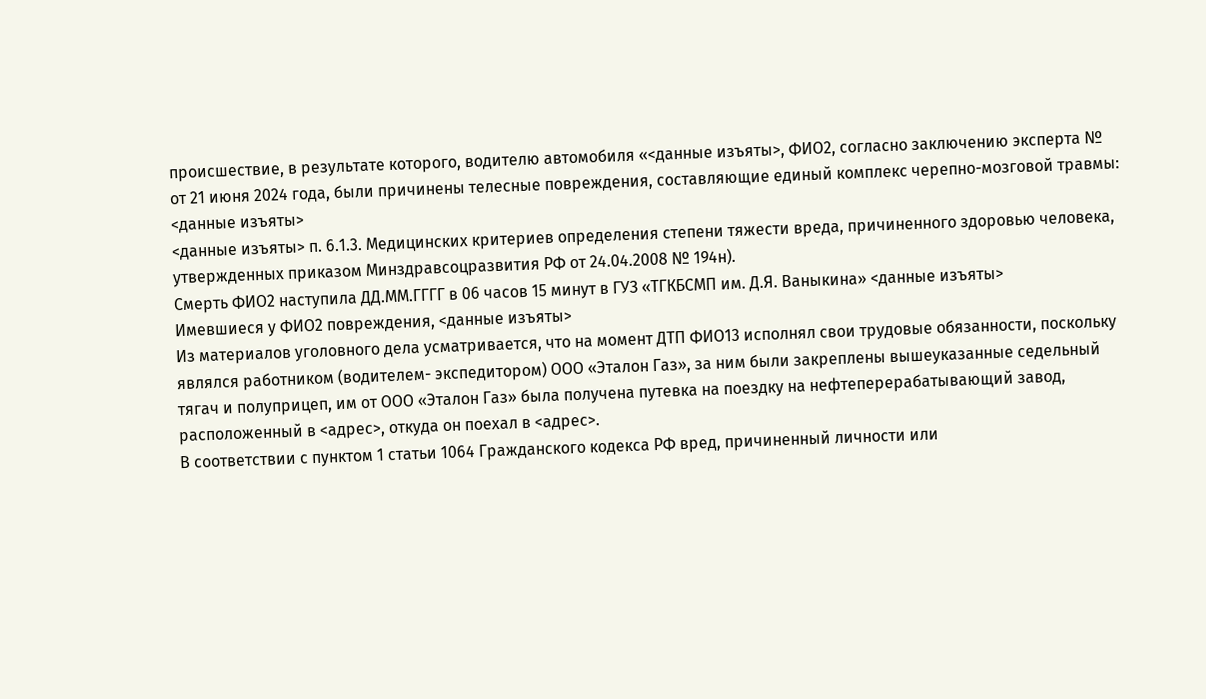происшествие, в результате которого, водителю автомобиля «<данные изъяты>, ФИО2, согласно заключению эксперта № от 21 июня 2024 года, были причинены телесные повреждения, составляющие единый комплекс черепно-мозговой травмы: <данные изъяты>
<данные изъяты> п. 6.1.3. Медицинских критериев определения степени тяжести вреда, причиненного здоровью человека, утвержденных приказом Минздравсоцразвития РФ от 24.04.2008 № 194н).
Смерть ФИО2 наступила ДД.ММ.ГГГГ в 06 часов 15 минут в ГУЗ «ТГКБСМП им. Д.Я. Ваныкина» <данные изъяты>
Имевшиеся у ФИО2 повреждения, <данные изъяты>
Из материалов уголовного дела усматривается, что на момент ДТП ФИО13 исполнял свои трудовые обязанности, поскольку являлся работником (водителем- экспедитором) ООО «Эталон Газ», за ним были закреплены вышеуказанные седельный тягач и полуприцеп, им от ООО «Эталон Газ» была получена путевка на поездку на нефтеперерабатывающий завод, расположенный в <адрес>, откуда он поехал в <адрес>.
В соответствии с пунктом 1 статьи 1064 Гражданского кодекса РФ вред, причиненный личности или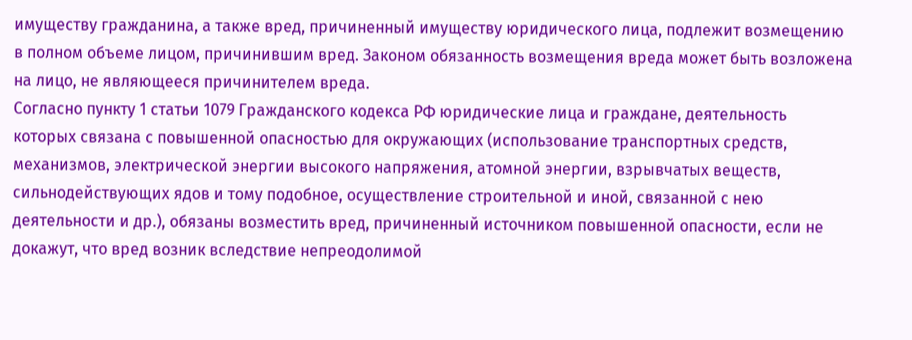имуществу гражданина, а также вред, причиненный имуществу юридического лица, подлежит возмещению в полном объеме лицом, причинившим вред. Законом обязанность возмещения вреда может быть возложена на лицо, не являющееся причинителем вреда.
Согласно пункту 1 статьи 1079 Гражданского кодекса РФ юридические лица и граждане, деятельность которых связана с повышенной опасностью для окружающих (использование транспортных средств, механизмов, электрической энергии высокого напряжения, атомной энергии, взрывчатых веществ, сильнодействующих ядов и тому подобное, осуществление строительной и иной, связанной с нею деятельности и др.), обязаны возместить вред, причиненный источником повышенной опасности, если не докажут, что вред возник вследствие непреодолимой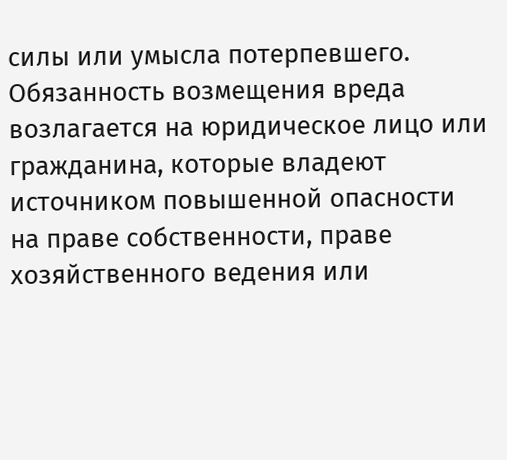силы или умысла потерпевшего. Обязанность возмещения вреда возлагается на юридическое лицо или гражданина, которые владеют источником повышенной опасности на праве собственности, праве хозяйственного ведения или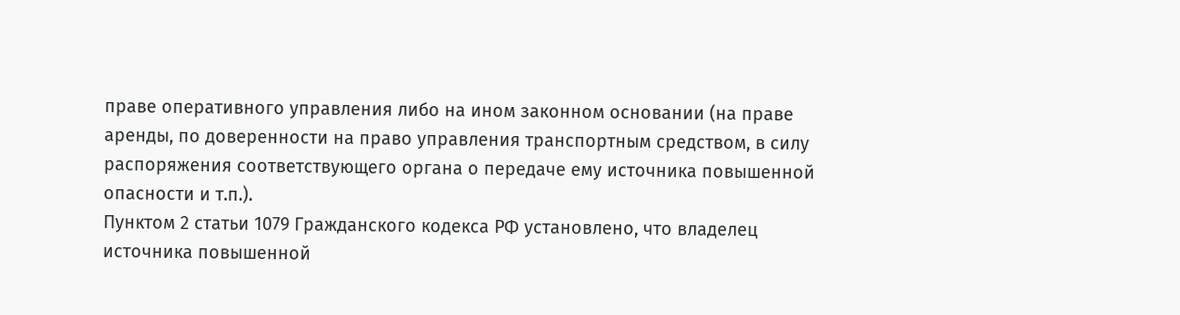праве оперативного управления либо на ином законном основании (на праве аренды, по доверенности на право управления транспортным средством, в силу распоряжения соответствующего органа о передаче ему источника повышенной опасности и т.п.).
Пунктом 2 статьи 1079 Гражданского кодекса РФ установлено, что владелец источника повышенной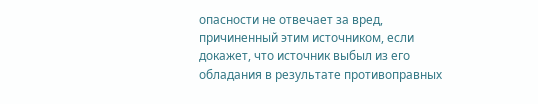опасности не отвечает за вред, причиненный этим источником, если докажет, что источник выбыл из его обладания в результате противоправных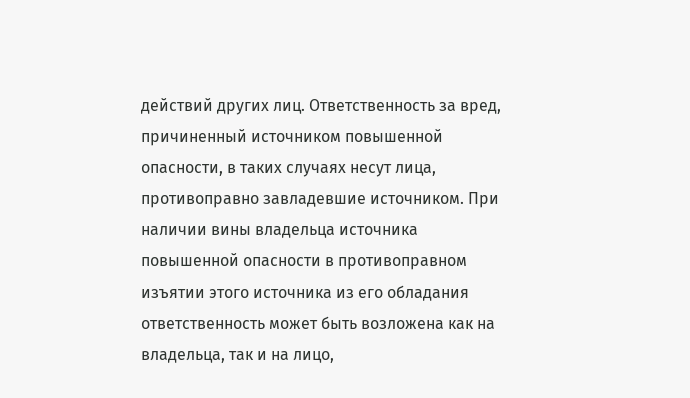действий других лиц. Ответственность за вред, причиненный источником повышенной опасности, в таких случаях несут лица, противоправно завладевшие источником. При наличии вины владельца источника повышенной опасности в противоправном изъятии этого источника из его обладания ответственность может быть возложена как на владельца, так и на лицо,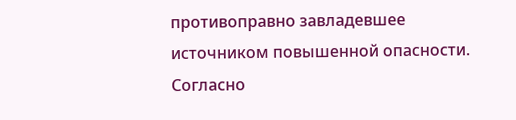противоправно завладевшее источником повышенной опасности.
Согласно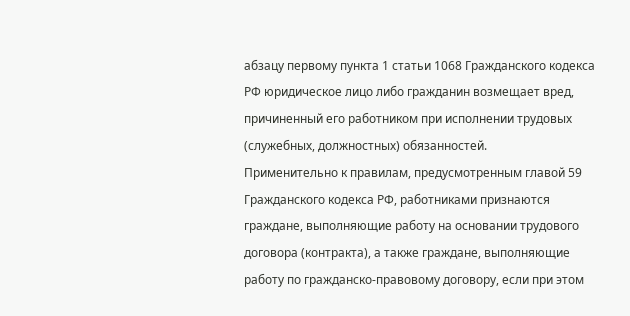абзацу первому пункта 1 статьи 1068 Гражданского кодекса РФ юридическое лицо либо гражданин возмещает вред, причиненный его работником при исполнении трудовых (служебных, должностных) обязанностей.
Применительно к правилам, предусмотренным главой 59 Гражданского кодекса РФ, работниками признаются граждане, выполняющие работу на основании трудового договора (контракта), а также граждане, выполняющие работу по гражданско-правовому договору, если при этом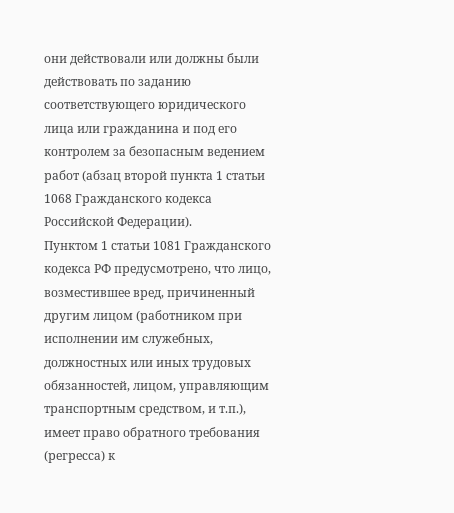они действовали или должны были действовать по заданию соответствующего юридического лица или гражданина и под его контролем за безопасным ведением работ (абзац второй пункта 1 статьи 1068 Гражданского кодекса Российской Федерации).
Пунктом 1 статьи 1081 Гражданского кодекса РФ предусмотрено, что лицо, возместившее вред, причиненный другим лицом (работником при исполнении им служебных, должностных или иных трудовых обязанностей, лицом, управляющим транспортным средством, и т.п.), имеет право обратного требования (регресса) к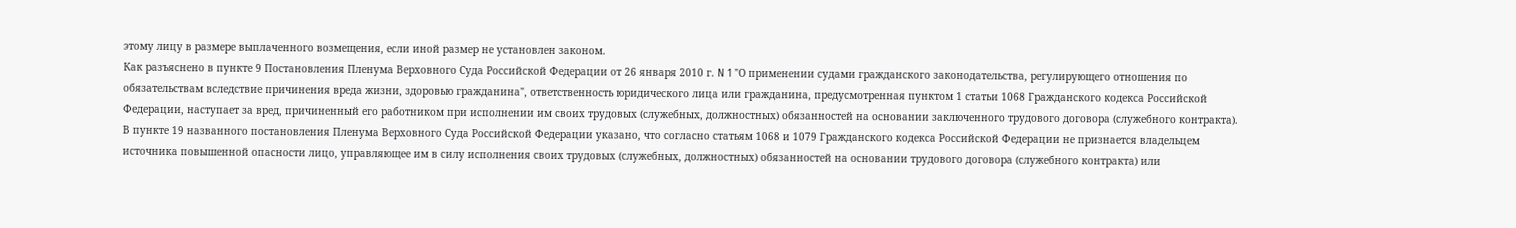этому лицу в размере выплаченного возмещения, если иной размер не установлен законом.
Как разъяснено в пункте 9 Постановления Пленума Верховного Суда Российской Федерации от 26 января 2010 г. N 1 "О применении судами гражданского законодательства, регулирующего отношения по обязательствам вследствие причинения вреда жизни, здоровью гражданина", ответственность юридического лица или гражданина, предусмотренная пунктом 1 статьи 1068 Гражданского кодекса Российской Федерации, наступает за вред, причиненный его работником при исполнении им своих трудовых (служебных, должностных) обязанностей на основании заключенного трудового договора (служебного контракта).
В пункте 19 названного постановления Пленума Верховного Суда Российской Федерации указано, что согласно статьям 1068 и 1079 Гражданского кодекса Российской Федерации не признается владельцем источника повышенной опасности лицо, управляющее им в силу исполнения своих трудовых (служебных, должностных) обязанностей на основании трудового договора (служебного контракта) или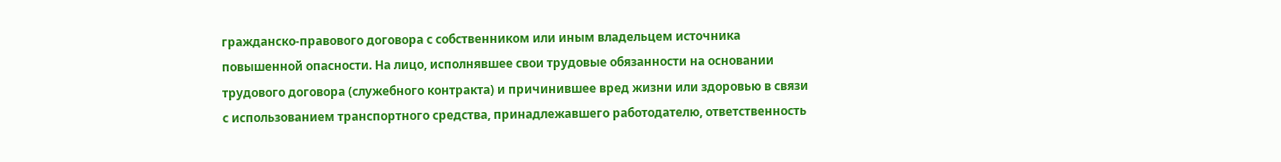гражданско-правового договора с собственником или иным владельцем источника повышенной опасности. На лицо, исполнявшее свои трудовые обязанности на основании трудового договора (служебного контракта) и причинившее вред жизни или здоровью в связи с использованием транспортного средства, принадлежавшего работодателю, ответственность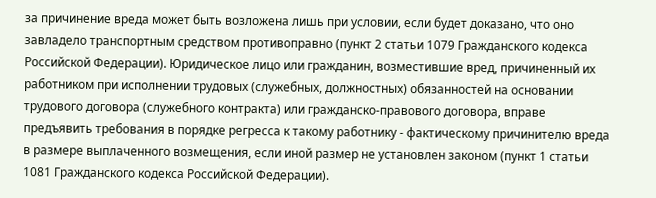за причинение вреда может быть возложена лишь при условии, если будет доказано, что оно завладело транспортным средством противоправно (пункт 2 статьи 1079 Гражданского кодекса Российской Федерации). Юридическое лицо или гражданин, возместившие вред, причиненный их работником при исполнении трудовых (служебных, должностных) обязанностей на основании трудового договора (служебного контракта) или гражданско-правового договора, вправе предъявить требования в порядке регресса к такому работнику - фактическому причинителю вреда в размере выплаченного возмещения, если иной размер не установлен законом (пункт 1 статьи 1081 Гражданского кодекса Российской Федерации).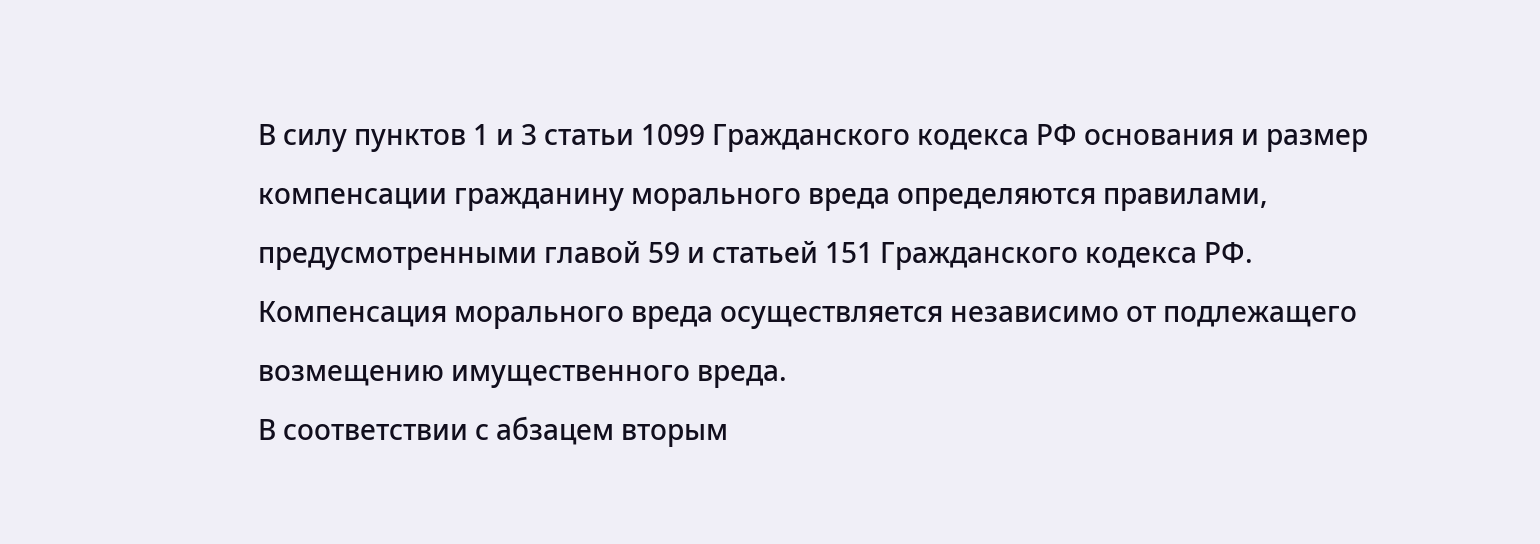В силу пунктов 1 и 3 статьи 1099 Гражданского кодекса РФ основания и размер компенсации гражданину морального вреда определяются правилами, предусмотренными главой 59 и статьей 151 Гражданского кодекса РФ. Компенсация морального вреда осуществляется независимо от подлежащего возмещению имущественного вреда.
В соответствии с абзацем вторым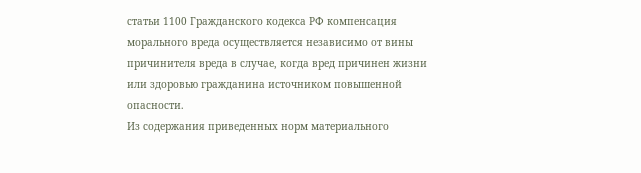статьи 1100 Гражданского кодекса РФ компенсация морального вреда осуществляется независимо от вины причинителя вреда в случае, когда вред причинен жизни или здоровью гражданина источником повышенной опасности.
Из содержания приведенных норм материального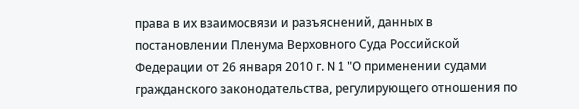права в их взаимосвязи и разъяснений, данных в постановлении Пленума Верховного Суда Российской Федерации от 26 января 2010 г. N 1 "О применении судами гражданского законодательства, регулирующего отношения по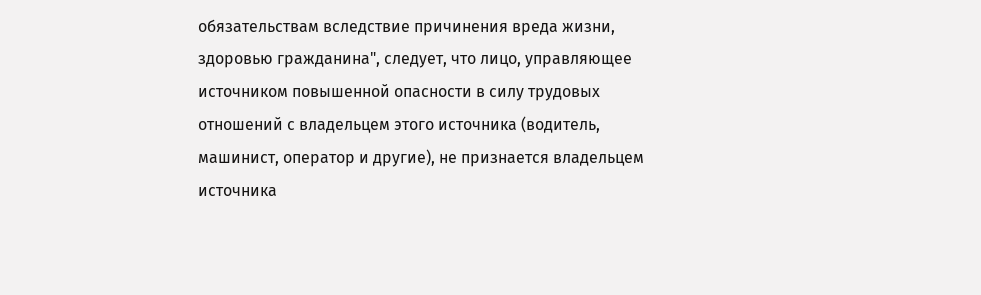обязательствам вследствие причинения вреда жизни, здоровью гражданина", следует, что лицо, управляющее источником повышенной опасности в силу трудовых отношений с владельцем этого источника (водитель, машинист, оператор и другие), не признается владельцем источника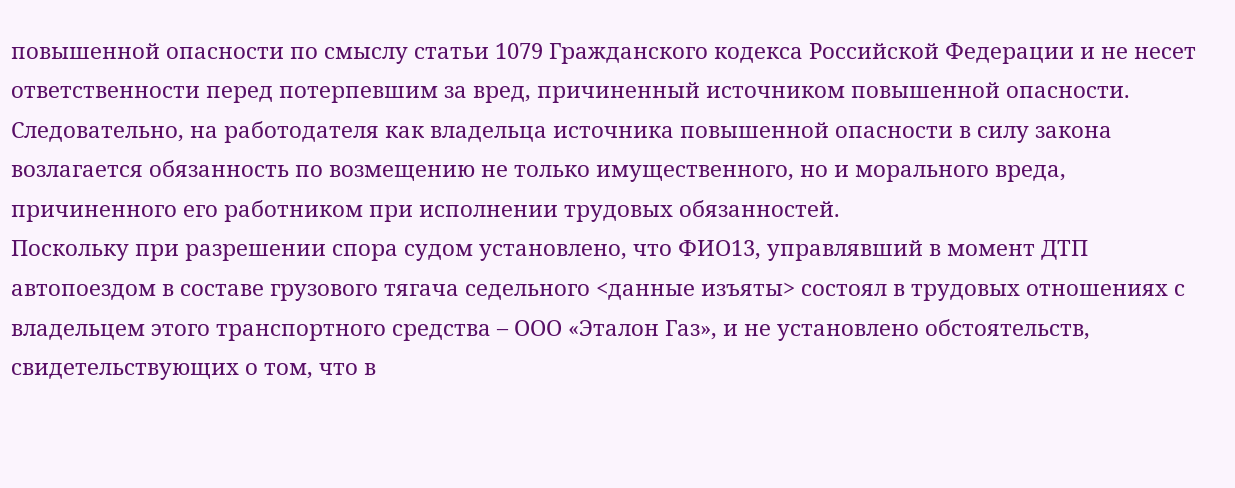повышенной опасности по смыслу статьи 1079 Гражданского кодекса Российской Федерации и не несет ответственности перед потерпевшим за вред, причиненный источником повышенной опасности. Следовательно, на работодателя как владельца источника повышенной опасности в силу закона возлагается обязанность по возмещению не только имущественного, но и морального вреда, причиненного его работником при исполнении трудовых обязанностей.
Поскольку при разрешении спора судом установлено, что ФИО13, управлявший в момент ДТП автопоездом в составе грузового тягача седельного <данные изъяты> состоял в трудовых отношениях с владельцем этого транспортного средства – ООО «Эталон Газ», и не установлено обстоятельств, свидетельствующих о том, что в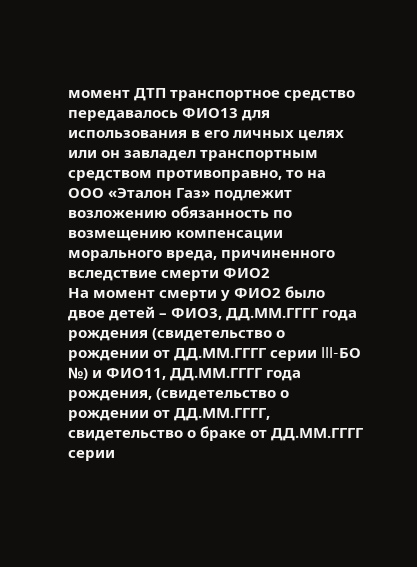момент ДТП транспортное средство передавалось ФИО13 для использования в его личных целях или он завладел транспортным средством противоправно, то на ООО «Эталон Газ» подлежит возложению обязанность по возмещению компенсации морального вреда, причиненного вследствие смерти ФИО2
На момент смерти у ФИО2 было двое детей – ФИО3, ДД.ММ.ГГГГ года рождения (свидетельство о рождении от ДД.ММ.ГГГГ серии III-БО №) и ФИО11, ДД.ММ.ГГГГ года рождения, (свидетельство о рождении от ДД.ММ.ГГГГ, свидетельство о браке от ДД.ММ.ГГГГ серии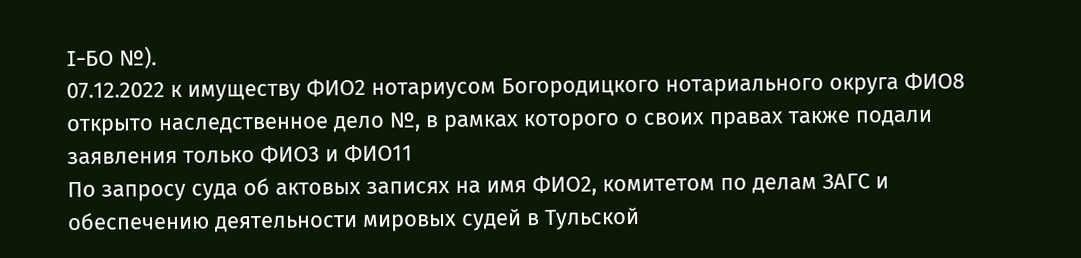I-БО №).
07.12.2022 к имуществу ФИО2 нотариусом Богородицкого нотариального округа ФИО8 открыто наследственное дело №, в рамках которого о своих правах также подали заявления только ФИО3 и ФИО11
По запросу суда об актовых записях на имя ФИО2, комитетом по делам ЗАГС и обеспечению деятельности мировых судей в Тульской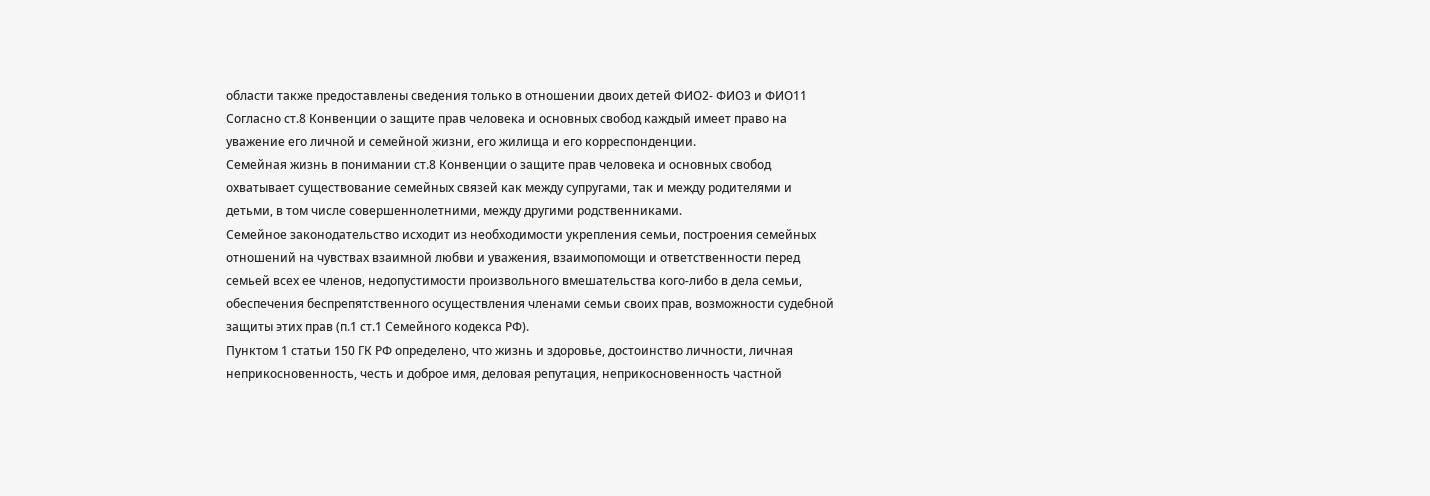области также предоставлены сведения только в отношении двоих детей ФИО2- ФИО3 и ФИО11
Согласно ст.8 Конвенции о защите прав человека и основных свобод каждый имеет право на уважение его личной и семейной жизни, его жилища и его корреспонденции.
Семейная жизнь в понимании ст.8 Конвенции о защите прав человека и основных свобод охватывает существование семейных связей как между супругами, так и между родителями и детьми, в том числе совершеннолетними, между другими родственниками.
Семейное законодательство исходит из необходимости укрепления семьи, построения семейных отношений на чувствах взаимной любви и уважения, взаимопомощи и ответственности перед семьей всех ее членов, недопустимости произвольного вмешательства кого-либо в дела семьи, обеспечения беспрепятственного осуществления членами семьи своих прав, возможности судебной защиты этих прав (п.1 ст.1 Семейного кодекса РФ).
Пунктом 1 статьи 150 ГК РФ определено, что жизнь и здоровье, достоинство личности, личная неприкосновенность, честь и доброе имя, деловая репутация, неприкосновенность частной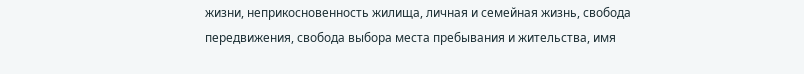жизни, неприкосновенность жилища, личная и семейная жизнь, свобода передвижения, свобода выбора места пребывания и жительства, имя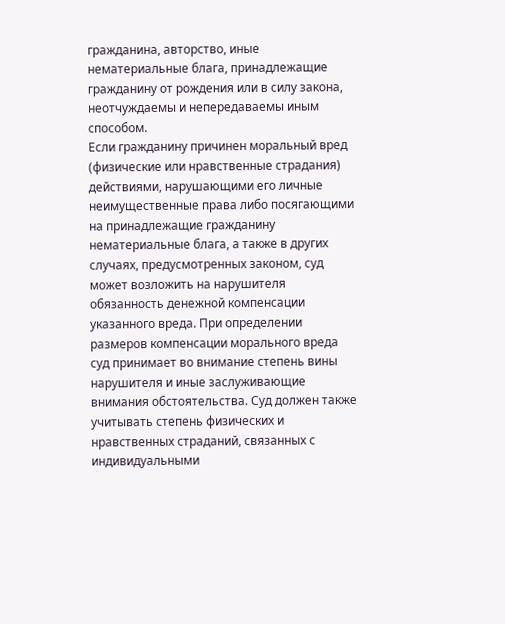гражданина, авторство, иные нематериальные блага, принадлежащие гражданину от рождения или в силу закона, неотчуждаемы и непередаваемы иным способом.
Если гражданину причинен моральный вред (физические или нравственные страдания) действиями, нарушающими его личные неимущественные права либо посягающими на принадлежащие гражданину нематериальные блага, а также в других случаях, предусмотренных законом, суд может возложить на нарушителя обязанность денежной компенсации указанного вреда. При определении размеров компенсации морального вреда суд принимает во внимание степень вины нарушителя и иные заслуживающие внимания обстоятельства. Суд должен также учитывать степень физических и нравственных страданий, связанных с индивидуальными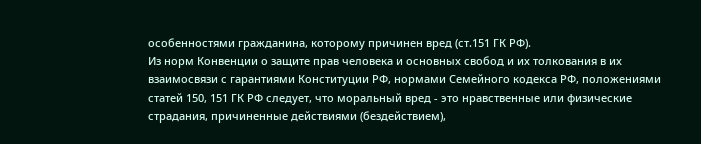особенностями гражданина, которому причинен вред (ст.151 ГК РФ).
Из норм Конвенции о защите прав человека и основных свобод и их толкования в их взаимосвязи с гарантиями Конституции РФ, нормами Семейного кодекса РФ, положениями статей 150, 151 ГК РФ следует, что моральный вред - это нравственные или физические страдания, причиненные действиями (бездействием),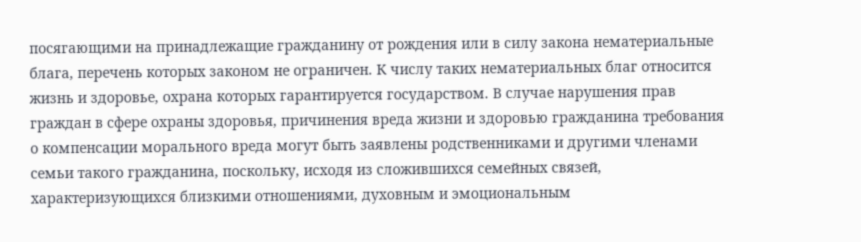посягающими на принадлежащие гражданину от рождения или в силу закона нематериальные блага, перечень которых законом не ограничен. К числу таких нематериальных благ относится жизнь и здоровье, охрана которых гарантируется государством. В случае нарушения прав граждан в сфере охраны здоровья, причинения вреда жизни и здоровью гражданина требования о компенсации морального вреда могут быть заявлены родственниками и другими членами семьи такого гражданина, поскольку, исходя из сложившихся семейных связей, характеризующихся близкими отношениями, духовным и эмоциональным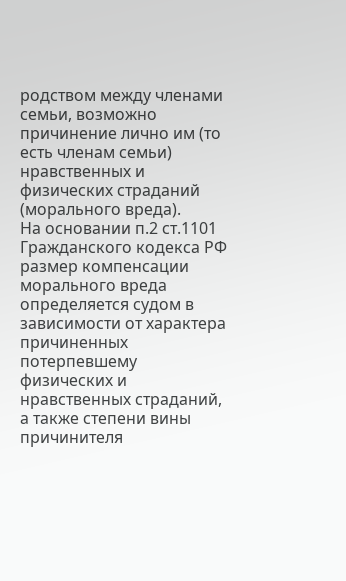родством между членами семьи, возможно причинение лично им (то есть членам семьи) нравственных и физических страданий (морального вреда).
На основании п.2 ст.1101 Гражданского кодекса РФ размер компенсации морального вреда определяется судом в зависимости от характера причиненных потерпевшему физических и нравственных страданий, а также степени вины причинителя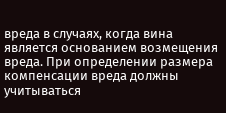вреда в случаях, когда вина является основанием возмещения вреда. При определении размера компенсации вреда должны учитываться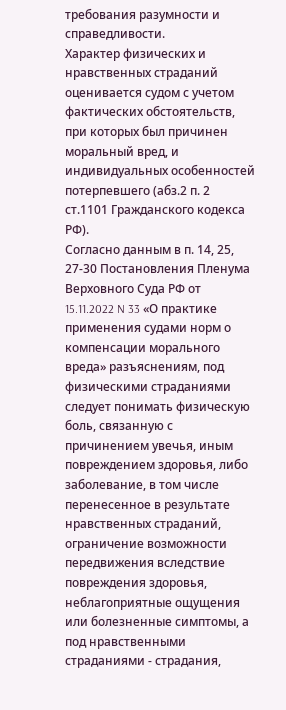требования разумности и справедливости.
Характер физических и нравственных страданий оценивается судом с учетом фактических обстоятельств, при которых был причинен моральный вред, и индивидуальных особенностей потерпевшего (абз.2 п. 2 ст.1101 Гражданского кодекса РФ).
Согласно данным в п. 14, 25, 27-30 Постановления Пленума Верховного Суда РФ от 15.11.2022 N 33 «О практике применения судами норм о компенсации морального вреда» разъяснениям, под физическими страданиями следует понимать физическую боль, связанную с причинением увечья, иным повреждением здоровья, либо заболевание, в том числе перенесенное в результате нравственных страданий, ограничение возможности передвижения вследствие повреждения здоровья, неблагоприятные ощущения или болезненные симптомы, а под нравственными страданиями - страдания,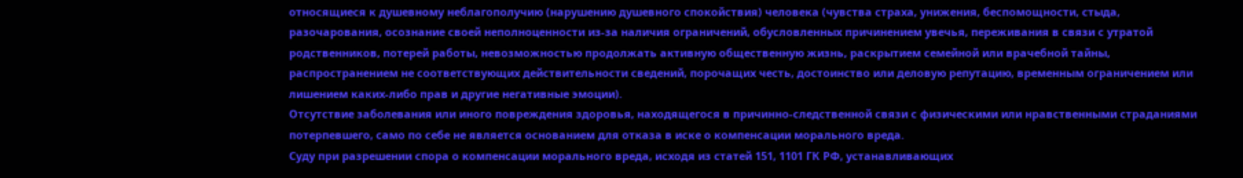относящиеся к душевному неблагополучию (нарушению душевного спокойствия) человека (чувства страха, унижения, беспомощности, стыда, разочарования, осознание своей неполноценности из-за наличия ограничений, обусловленных причинением увечья, переживания в связи с утратой родственников, потерей работы, невозможностью продолжать активную общественную жизнь, раскрытием семейной или врачебной тайны, распространением не соответствующих действительности сведений, порочащих честь, достоинство или деловую репутацию, временным ограничением или лишением каких-либо прав и другие негативные эмоции).
Отсутствие заболевания или иного повреждения здоровья, находящегося в причинно-следственной связи с физическими или нравственными страданиями потерпевшего, само по себе не является основанием для отказа в иске о компенсации морального вреда.
Суду при разрешении спора о компенсации морального вреда, исходя из статей 151, 1101 ГК РФ, устанавливающих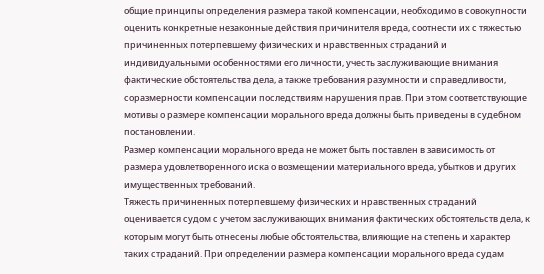общие принципы определения размера такой компенсации, необходимо в совокупности оценить конкретные незаконные действия причинителя вреда, соотнести их с тяжестью причиненных потерпевшему физических и нравственных страданий и индивидуальными особенностями его личности, учесть заслуживающие внимания фактические обстоятельства дела, а также требования разумности и справедливости, соразмерности компенсации последствиям нарушения прав. При этом соответствующие мотивы о размере компенсации морального вреда должны быть приведены в судебном постановлении.
Размер компенсации морального вреда не может быть поставлен в зависимость от размера удовлетворенного иска о возмещении материального вреда, убытков и других имущественных требований.
Тяжесть причиненных потерпевшему физических и нравственных страданий оценивается судом с учетом заслуживающих внимания фактических обстоятельств дела, к которым могут быть отнесены любые обстоятельства, влияющие на степень и характер таких страданий. При определении размера компенсации морального вреда судам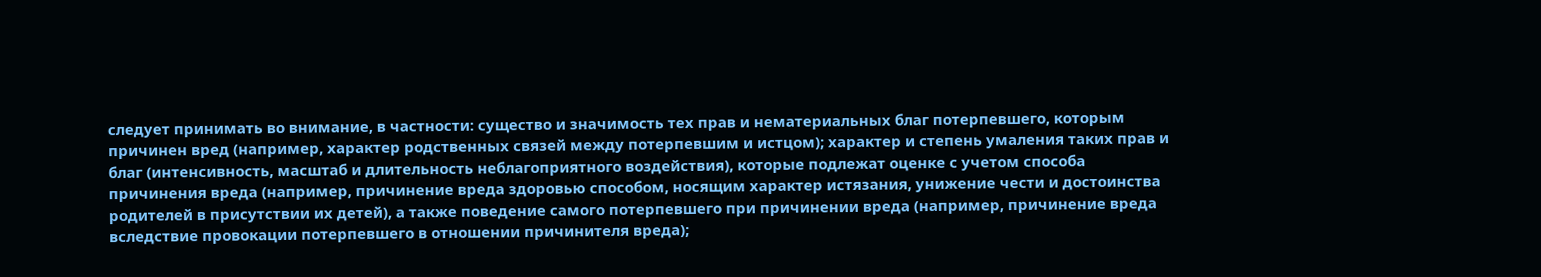следует принимать во внимание, в частности: существо и значимость тех прав и нематериальных благ потерпевшего, которым причинен вред (например, характер родственных связей между потерпевшим и истцом); характер и степень умаления таких прав и благ (интенсивность, масштаб и длительность неблагоприятного воздействия), которые подлежат оценке с учетом способа причинения вреда (например, причинение вреда здоровью способом, носящим характер истязания, унижение чести и достоинства родителей в присутствии их детей), а также поведение самого потерпевшего при причинении вреда (например, причинение вреда вследствие провокации потерпевшего в отношении причинителя вреда);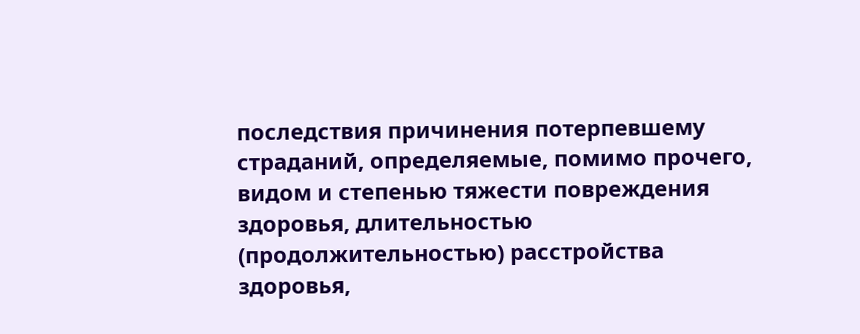последствия причинения потерпевшему страданий, определяемые, помимо прочего, видом и степенью тяжести повреждения здоровья, длительностью (продолжительностью) расстройства здоровья,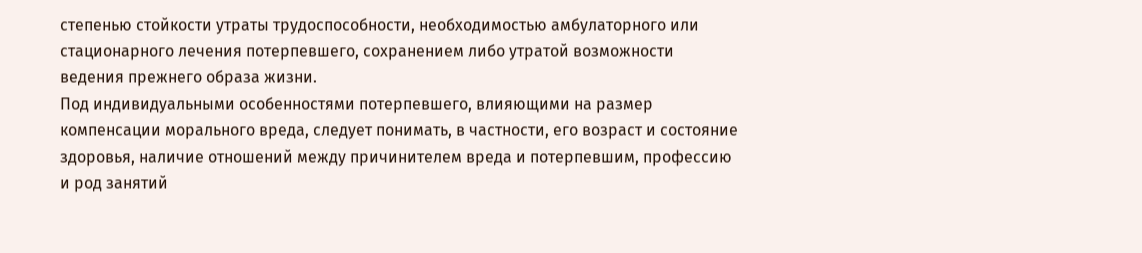степенью стойкости утраты трудоспособности, необходимостью амбулаторного или стационарного лечения потерпевшего, сохранением либо утратой возможности ведения прежнего образа жизни.
Под индивидуальными особенностями потерпевшего, влияющими на размер компенсации морального вреда, следует понимать, в частности, его возраст и состояние здоровья, наличие отношений между причинителем вреда и потерпевшим, профессию и род занятий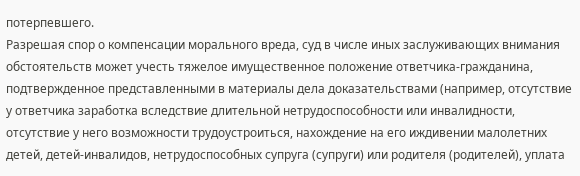потерпевшего.
Разрешая спор о компенсации морального вреда, суд в числе иных заслуживающих внимания обстоятельств может учесть тяжелое имущественное положение ответчика-гражданина, подтвержденное представленными в материалы дела доказательствами (например, отсутствие у ответчика заработка вследствие длительной нетрудоспособности или инвалидности, отсутствие у него возможности трудоустроиться, нахождение на его иждивении малолетних детей, детей-инвалидов, нетрудоспособных супруга (супруги) или родителя (родителей), уплата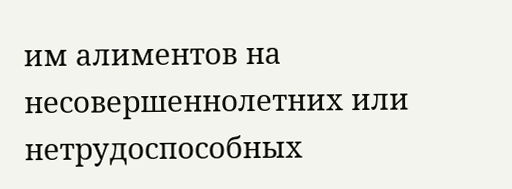им алиментов на несовершеннолетних или нетрудоспособных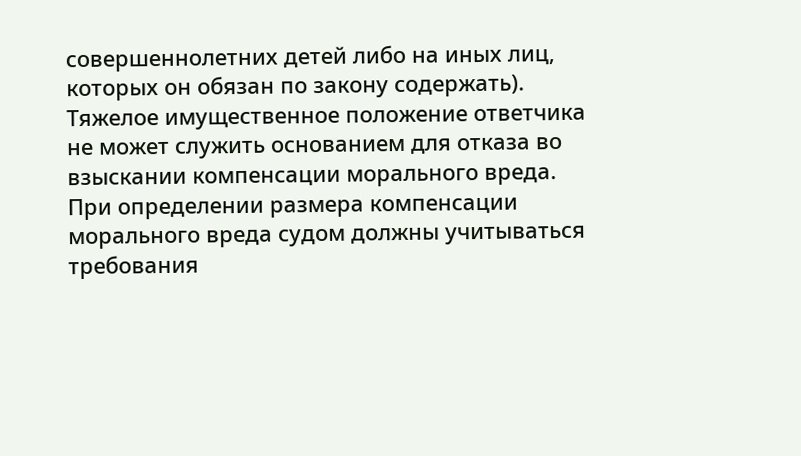совершеннолетних детей либо на иных лиц, которых он обязан по закону содержать).
Тяжелое имущественное положение ответчика не может служить основанием для отказа во взыскании компенсации морального вреда.
При определении размера компенсации морального вреда судом должны учитываться требования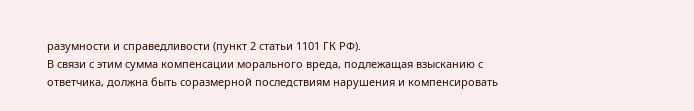разумности и справедливости (пункт 2 статьи 1101 ГК РФ).
В связи с этим сумма компенсации морального вреда, подлежащая взысканию с ответчика, должна быть соразмерной последствиям нарушения и компенсировать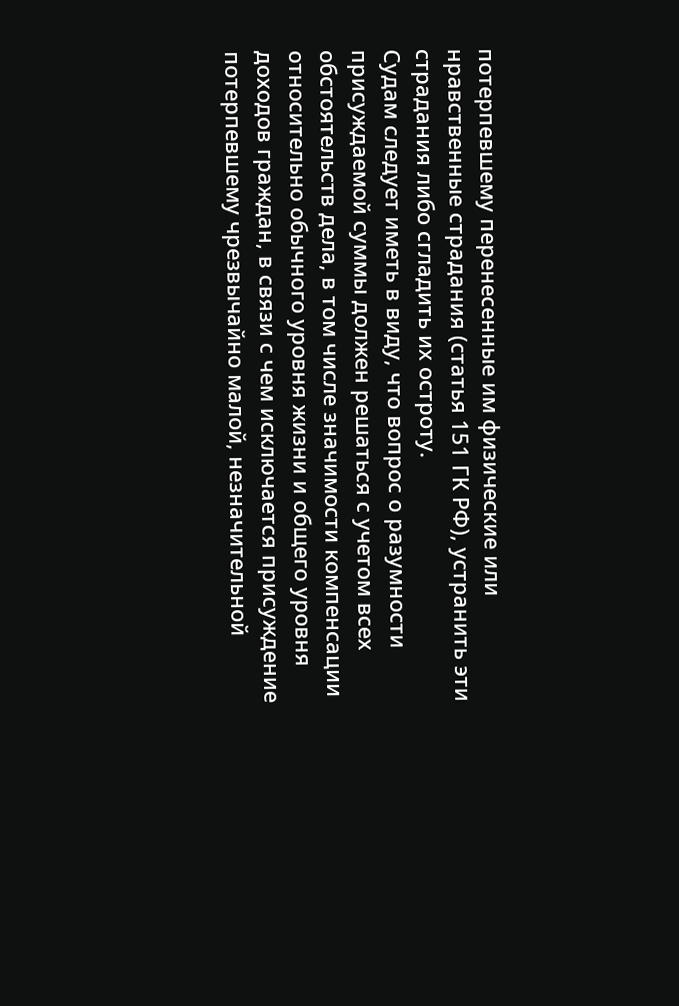потерпевшему перенесенные им физические или нравственные страдания (статья 151 ГК РФ), устранить эти страдания либо сгладить их остроту.
Судам следует иметь в виду, что вопрос о разумности присуждаемой суммы должен решаться с учетом всех обстоятельств дела, в том числе значимости компенсации относительно обычного уровня жизни и общего уровня доходов граждан, в связи с чем исключается присуждение потерпевшему чрезвычайно малой, незначительной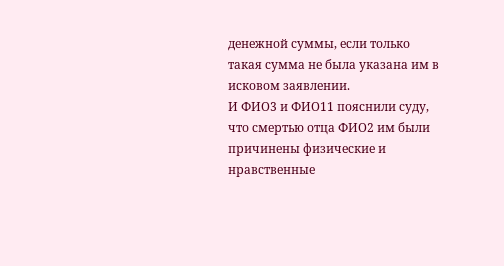денежной суммы, если только такая сумма не была указана им в исковом заявлении.
И ФИО3 и ФИО11 пояснили суду, что смертью отца ФИО2 им были причинены физические и нравственные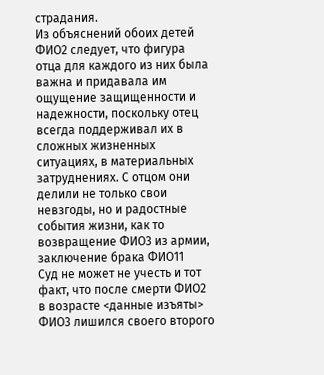страдания.
Из объяснений обоих детей ФИО2 следует, что фигура отца для каждого из них была важна и придавала им ощущение защищенности и надежности, поскольку отец всегда поддерживал их в сложных жизненных ситуациях, в материальных затруднениях. С отцом они делили не только свои невзгоды, но и радостные события жизни, как то возвращение ФИО3 из армии, заключение брака ФИО11
Суд не может не учесть и тот факт, что после смерти ФИО2 в возрасте <данные изъяты> ФИО3 лишился своего второго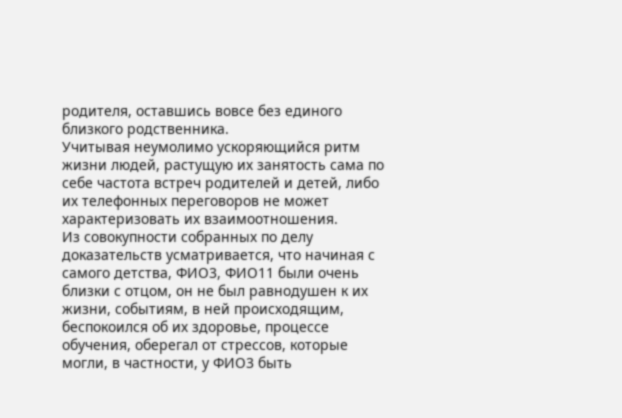родителя, оставшись вовсе без единого близкого родственника.
Учитывая неумолимо ускоряющийся ритм жизни людей, растущую их занятость сама по себе частота встреч родителей и детей, либо их телефонных переговоров не может характеризовать их взаимоотношения.
Из совокупности собранных по делу доказательств усматривается, что начиная с самого детства, ФИО3, ФИО11 были очень близки с отцом, он не был равнодушен к их жизни, событиям, в ней происходящим, беспокоился об их здоровье, процессе обучения, оберегал от стрессов, которые могли, в частности, у ФИО3 быть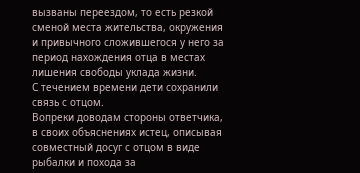вызваны переездом, то есть резкой сменой места жительства, окружения и привычного сложившегося у него за период нахождения отца в местах лишения свободы уклада жизни.
С течением времени дети сохранили связь с отцом.
Вопреки доводам стороны ответчика, в своих объяснениях истец, описывая совместный досуг с отцом в виде рыбалки и похода за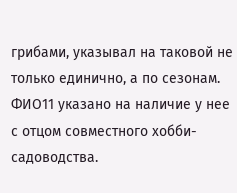грибами, указывал на таковой не только единично, а по сезонам. ФИО11 указано на наличие у нее с отцом совместного хобби- садоводства.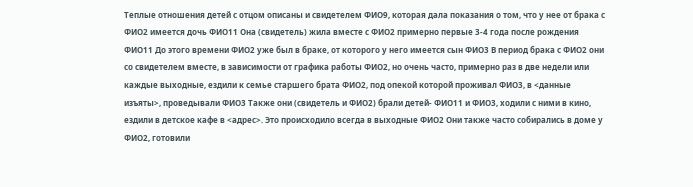Теплые отношения детей с отцом описаны и свидетелем ФИО9, которая дала показания о том, что у нее от брака с ФИО2 имеется дочь ФИО11 Она (свидетель) жила вместе с ФИО2 примерно первые 3-4 года после рождения ФИО11 До этого времени ФИО2 уже был в браке, от которого у него имеется сын ФИО3 В период брака с ФИО2 они со свидетелем вместе, в зависимости от графика работы ФИО2, но очень часто, примерно раз в две недели или каждые выходные, ездили к семье старшего брата ФИО2, под опекой которой проживал ФИО3, в <данные изъяты>, проведывали ФИО3 Также они (свидетель и ФИО2) брали детей- ФИО11 и ФИО3, ходили с ними в кино, ездили в детское кафе в <адрес>. Это происходило всегда в выходные ФИО2 Они также часто собирались в доме у ФИО2, готовили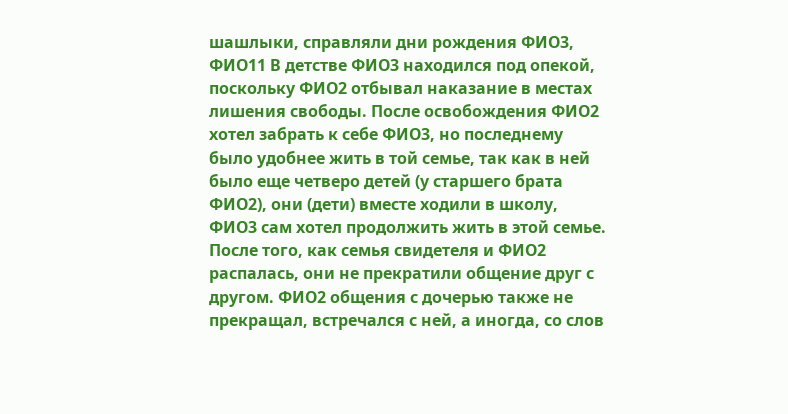шашлыки, справляли дни рождения ФИО3, ФИО11 В детстве ФИО3 находился под опекой, поскольку ФИО2 отбывал наказание в местах лишения свободы. После освобождения ФИО2 хотел забрать к себе ФИО3, но последнему было удобнее жить в той семье, так как в ней было еще четверо детей (у старшего брата ФИО2), они (дети) вместе ходили в школу, ФИО3 сам хотел продолжить жить в этой семье.
После того, как семья свидетеля и ФИО2 распалась, они не прекратили общение друг с другом. ФИО2 общения с дочерью также не прекращал, встречался с ней, а иногда, со слов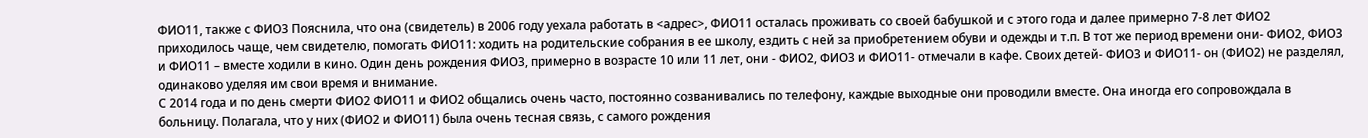ФИО11, также с ФИО3 Пояснила, что она (свидетель) в 2006 году уехала работать в <адрес>, ФИО11 осталась проживать со своей бабушкой и с этого года и далее примерно 7-8 лет ФИО2 приходилось чаще, чем свидетелю, помогать ФИО11: ходить на родительские собрания в ее школу, ездить с ней за приобретением обуви и одежды и т.п. В тот же период времени они- ФИО2, ФИО3 и ФИО11 – вместе ходили в кино. Один день рождения ФИО3, примерно в возрасте 10 или 11 лет, они - ФИО2, ФИО3 и ФИО11- отмечали в кафе. Своих детей- ФИО3 и ФИО11- он (ФИО2) не разделял, одинаково уделяя им свои время и внимание.
С 2014 года и по день смерти ФИО2 ФИО11 и ФИО2 общались очень часто, постоянно созванивались по телефону, каждые выходные они проводили вместе. Она иногда его сопровождала в больницу. Полагала, что у них (ФИО2 и ФИО11) была очень тесная связь, с самого рождения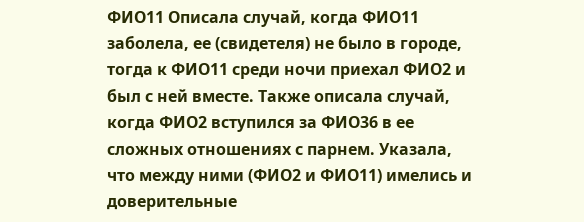ФИО11 Описала случай, когда ФИО11 заболела, ее (свидетеля) не было в городе, тогда к ФИО11 среди ночи приехал ФИО2 и был с ней вместе. Также описала случай, когда ФИО2 вступился за ФИО36 в ее сложных отношениях с парнем. Указала, что между ними (ФИО2 и ФИО11) имелись и доверительные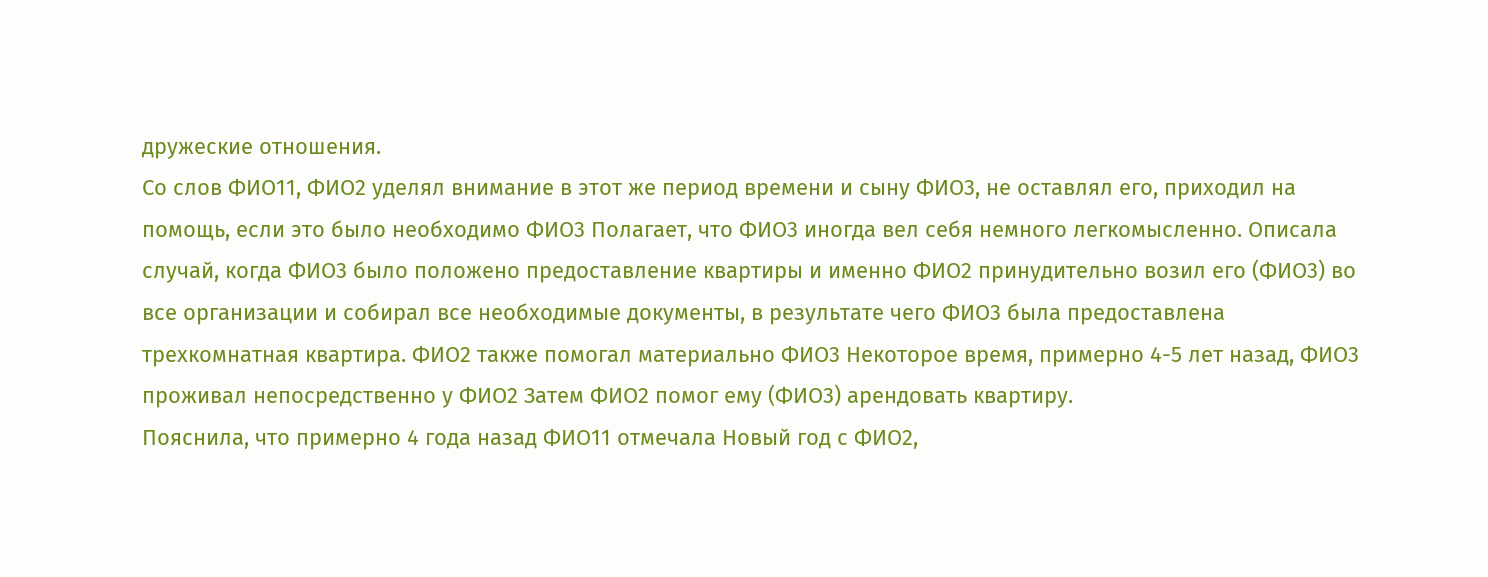дружеские отношения.
Со слов ФИО11, ФИО2 уделял внимание в этот же период времени и сыну ФИО3, не оставлял его, приходил на помощь, если это было необходимо ФИО3 Полагает, что ФИО3 иногда вел себя немного легкомысленно. Описала случай, когда ФИО3 было положено предоставление квартиры и именно ФИО2 принудительно возил его (ФИО3) во все организации и собирал все необходимые документы, в результате чего ФИО3 была предоставлена трехкомнатная квартира. ФИО2 также помогал материально ФИО3 Некоторое время, примерно 4-5 лет назад, ФИО3 проживал непосредственно у ФИО2 Затем ФИО2 помог ему (ФИО3) арендовать квартиру.
Пояснила, что примерно 4 года назад ФИО11 отмечала Новый год с ФИО2,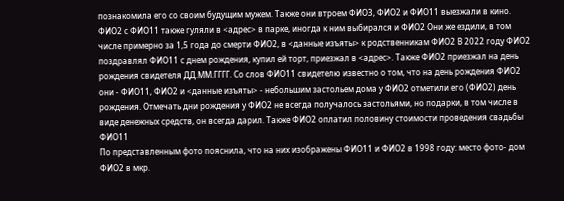познакомила его со своим будущим мужем. Также они втроем ФИО3, ФИО2 и ФИО11 выезжали в кино. ФИО2 с ФИО11 также гуляли в <адрес> в парке, иногда к ним выбирался и ФИО2 Они же ездили, в том числе примерно за 1,5 года до смерти ФИО2, в <данные изъяты> к родственникам ФИО2 В 2022 году ФИО2 поздравлял ФИО11 с днем рождения, купил ей торт, приезжал в <адрес>. Также ФИО2 приезжал на день рождения свидетеля ДД.ММ.ГГГГ. Со слов ФИО11 свидетелю известно о том, что на день рождения ФИО2 они - ФИО11, ФИО2 и <данные изъяты> - небольшим застольем дома у ФИО2 отметили его (ФИО2) день рождения. Отмечать дни рождения у ФИО2 не всегда получалось застольями, но подарки, в том числе в виде денежных средств, он всегда дарил. Также ФИО2 оплатил половину стоимости проведения свадьбы ФИО11
По представленным фото пояснила, что на них изображены ФИО11 и ФИО2 в 1998 году: место фото- дом ФИО2 в мкр.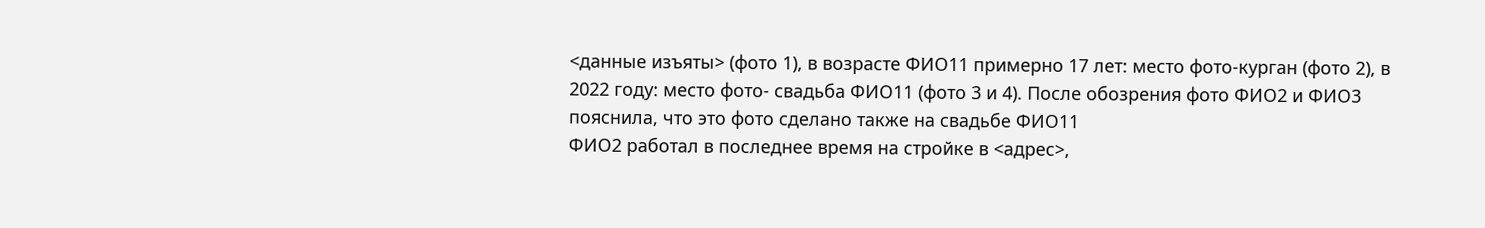<данные изъяты> (фото 1), в возрасте ФИО11 примерно 17 лет: место фото-курган (фото 2), в 2022 году: место фото- свадьба ФИО11 (фото 3 и 4). После обозрения фото ФИО2 и ФИО3 пояснила, что это фото сделано также на свадьбе ФИО11
ФИО2 работал в последнее время на стройке в <адрес>,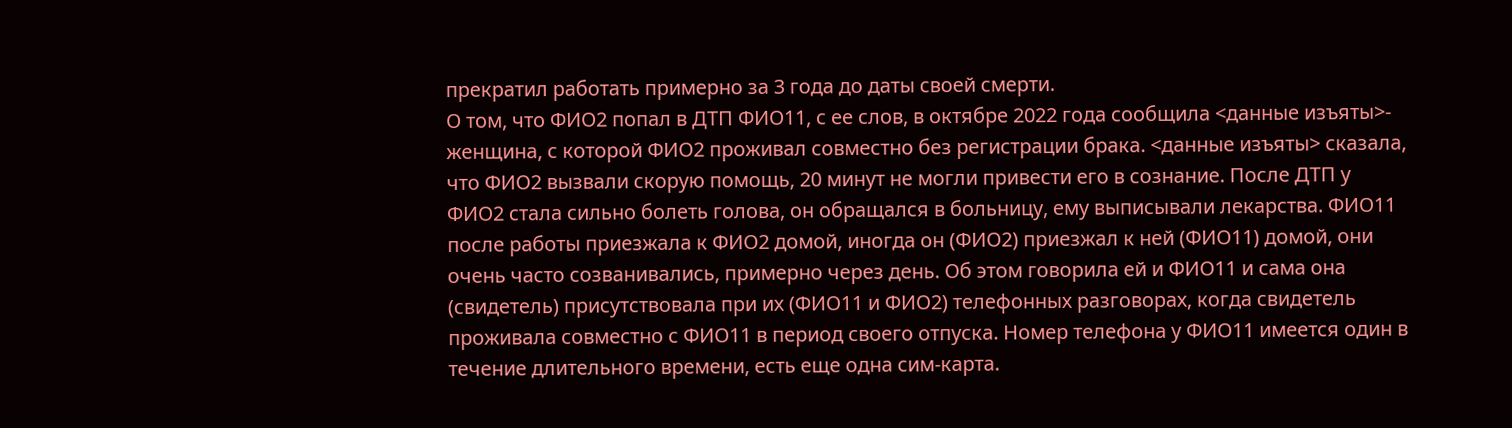прекратил работать примерно за 3 года до даты своей смерти.
О том, что ФИО2 попал в ДТП ФИО11, с ее слов, в октябре 2022 года сообщила <данные изъяты>- женщина, с которой ФИО2 проживал совместно без регистрации брака. <данные изъяты> сказала, что ФИО2 вызвали скорую помощь, 20 минут не могли привести его в сознание. После ДТП у ФИО2 стала сильно болеть голова, он обращался в больницу, ему выписывали лекарства. ФИО11 после работы приезжала к ФИО2 домой, иногда он (ФИО2) приезжал к ней (ФИО11) домой, они очень часто созванивались, примерно через день. Об этом говорила ей и ФИО11 и сама она (свидетель) присутствовала при их (ФИО11 и ФИО2) телефонных разговорах, когда свидетель проживала совместно с ФИО11 в период своего отпуска. Номер телефона у ФИО11 имеется один в течение длительного времени, есть еще одна сим-карта.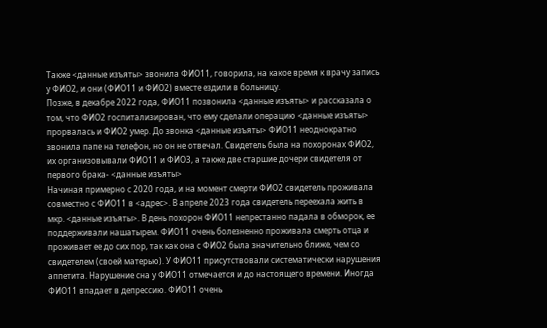Также <данные изъяты> звонила ФИО11, говорила, на какое время к врачу запись у ФИО2, и они (ФИО11 и ФИО2) вместе ездили в больницу.
Позже, в декабре 2022 года, ФИО11 позвонила <данные изъяты> и рассказала о том, что ФИО2 госпитализирован, что ему сделали операцию <данные изъяты> прорвалась и ФИО2 умер. До звонка <данные изъяты> ФИО11 неоднократно звонила папе на телефон, но он не отвечал. Свидетель была на похоронах ФИО2, их организовывали ФИО11 и ФИО3, а также две старшие дочери свидетеля от первого брака- <данные изъяты>
Начиная примерно с 2020 года, и на момент смерти ФИО2 свидетель проживала совместно с ФИО11 в <адрес>. В апреле 2023 года свидетель переехала жить в мкр. <данные изъяты>. В день похорон ФИО11 непрестанно падала в обморок, ее поддерживали нашатырем. ФИО11 очень болезненно проживала смерть отца и проживает ее до сих пор, так как она с ФИО2 была значительно ближе, чем со свидетелем (своей матерью). У ФИО11 присутствовали систематически нарушения аппетита. Нарушение сна у ФИО11 отмечается и до настоящего времени. Иногда ФИО11 впадает в депрессию. ФИО11 очень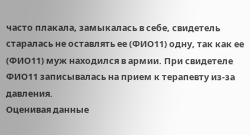часто плакала, замыкалась в себе, свидетель старалась не оставлять ее (ФИО11) одну, так как ее (ФИО11) муж находился в армии. При свидетеле ФИО11 записывалась на прием к терапевту из-за давления.
Оценивая данные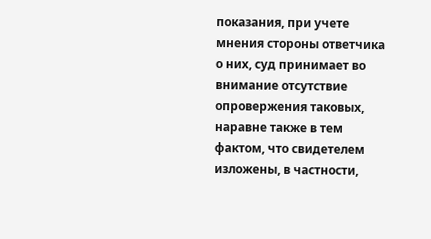показания, при учете мнения стороны ответчика о них, суд принимает во внимание отсутствие опровержения таковых, наравне также в тем фактом, что свидетелем изложены, в частности,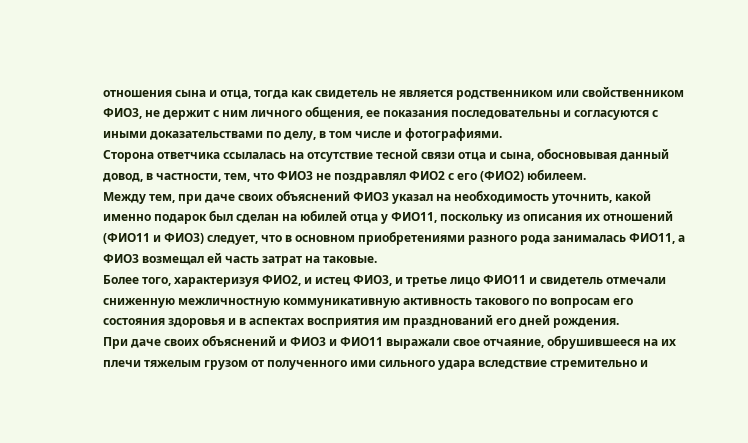отношения сына и отца, тогда как свидетель не является родственником или свойственником ФИО3, не держит с ним личного общения, ее показания последовательны и согласуются с иными доказательствами по делу, в том числе и фотографиями.
Сторона ответчика ссылалась на отсутствие тесной связи отца и сына, обосновывая данный довод, в частности, тем, что ФИО3 не поздравлял ФИО2 с его (ФИО2) юбилеем.
Между тем, при даче своих объяснений ФИО3 указал на необходимость уточнить, какой именно подарок был сделан на юбилей отца у ФИО11, поскольку из описания их отношений (ФИО11 и ФИО3) следует, что в основном приобретениями разного рода занималась ФИО11, а ФИО3 возмещал ей часть затрат на таковые.
Более того, характеризуя ФИО2, и истец ФИО3, и третье лицо ФИО11 и свидетель отмечали сниженную межличностную коммуникативную активность такового по вопросам его состояния здоровья и в аспектах восприятия им празднований его дней рождения.
При даче своих объяснений и ФИО3 и ФИО11 выражали свое отчаяние, обрушившееся на их плечи тяжелым грузом от полученного ими сильного удара вследствие стремительно и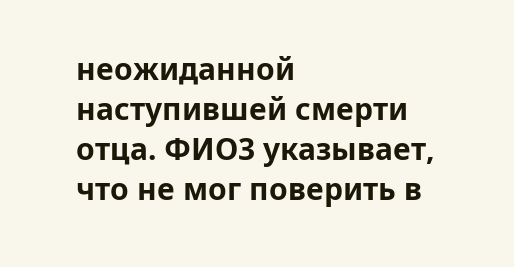неожиданной наступившей смерти отца. ФИО3 указывает, что не мог поверить в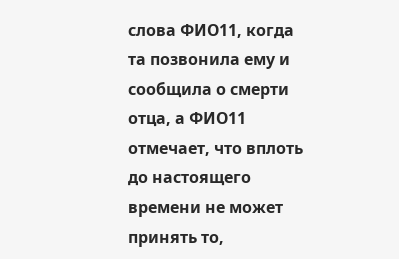слова ФИО11, когда та позвонила ему и сообщила о смерти отца, а ФИО11 отмечает, что вплоть до настоящего времени не может принять то,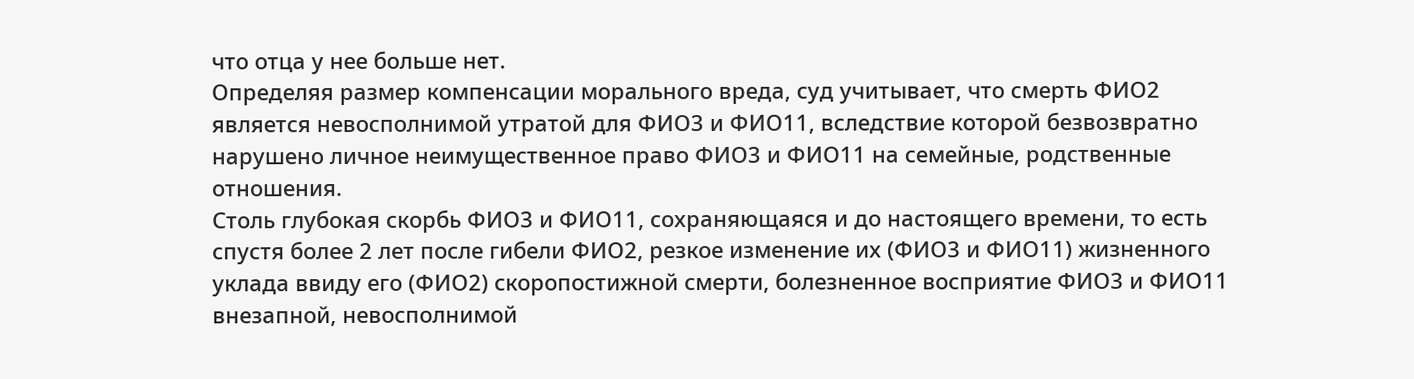что отца у нее больше нет.
Определяя размер компенсации морального вреда, суд учитывает, что смерть ФИО2 является невосполнимой утратой для ФИО3 и ФИО11, вследствие которой безвозвратно нарушено личное неимущественное право ФИО3 и ФИО11 на семейные, родственные отношения.
Столь глубокая скорбь ФИО3 и ФИО11, сохраняющаяся и до настоящего времени, то есть спустя более 2 лет после гибели ФИО2, резкое изменение их (ФИО3 и ФИО11) жизненного уклада ввиду его (ФИО2) скоропостижной смерти, болезненное восприятие ФИО3 и ФИО11 внезапной, невосполнимой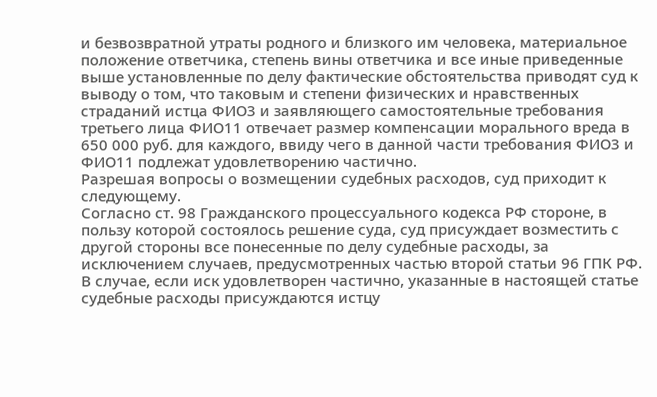и безвозвратной утраты родного и близкого им человека, материальное положение ответчика, степень вины ответчика и все иные приведенные выше установленные по делу фактические обстоятельства приводят суд к выводу о том, что таковым и степени физических и нравственных страданий истца ФИО3 и заявляющего самостоятельные требования третьего лица ФИО11 отвечает размер компенсации морального вреда в 650 000 руб. для каждого, ввиду чего в данной части требования ФИО3 и ФИО11 подлежат удовлетворению частично.
Разрешая вопросы о возмещении судебных расходов, суд приходит к следующему.
Согласно ст. 98 Гражданского процессуального кодекса РФ стороне, в пользу которой состоялось решение суда, суд присуждает возместить с другой стороны все понесенные по делу судебные расходы, за исключением случаев, предусмотренных частью второй статьи 96 ГПК РФ. В случае, если иск удовлетворен частично, указанные в настоящей статье судебные расходы присуждаются истцу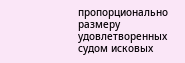пропорционально размеру удовлетворенных судом исковых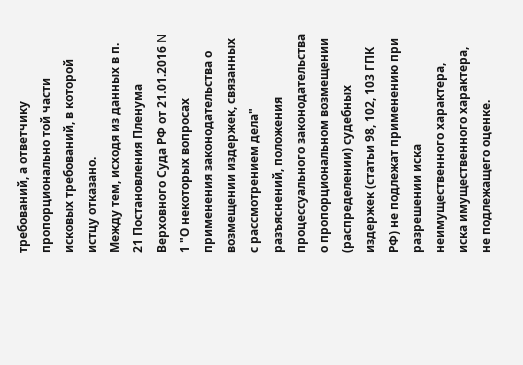требований, а ответчику пропорционально той части исковых требований, в которой истцу отказано.
Между тем, исходя из данных в п. 21 Постановления Пленума Верховного Суда РФ от 21.01.2016 N 1 "О некоторых вопросах применения законодательства о возмещении издержек, связанных с рассмотрением дела" разъяснений, положения процессуального законодательства о пропорциональном возмещении (распределении) судебных издержек (статьи 98, 102, 103 ГПК РФ) не подлежат применению при разрешении иска неимущественного характера, иска имущественного характера, не подлежащего оценке.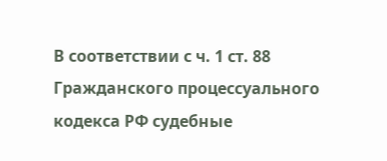В соответствии с ч. 1 ст. 88 Гражданского процессуального кодекса РФ судебные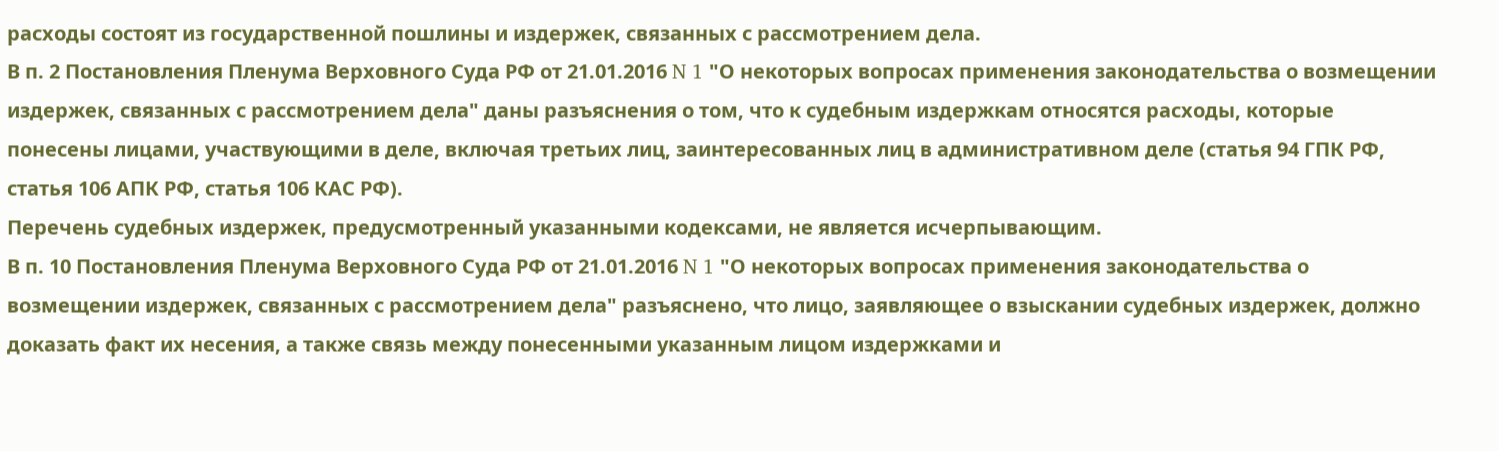расходы состоят из государственной пошлины и издержек, связанных с рассмотрением дела.
В п. 2 Постановления Пленума Верховного Суда РФ от 21.01.2016 N 1 "О некоторых вопросах применения законодательства о возмещении издержек, связанных с рассмотрением дела" даны разъяснения о том, что к судебным издержкам относятся расходы, которые понесены лицами, участвующими в деле, включая третьих лиц, заинтересованных лиц в административном деле (статья 94 ГПК РФ, статья 106 АПК РФ, статья 106 КАС РФ).
Перечень судебных издержек, предусмотренный указанными кодексами, не является исчерпывающим.
В п. 10 Постановления Пленума Верховного Суда РФ от 21.01.2016 N 1 "О некоторых вопросах применения законодательства о возмещении издержек, связанных с рассмотрением дела" разъяснено, что лицо, заявляющее о взыскании судебных издержек, должно доказать факт их несения, а также связь между понесенными указанным лицом издержками и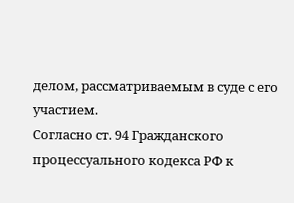делом, рассматриваемым в суде с его участием.
Согласно ст. 94 Гражданского процессуального кодекса РФ к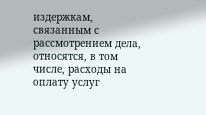издержкам, связанным с рассмотрением дела, относятся, в том числе, расходы на оплату услуг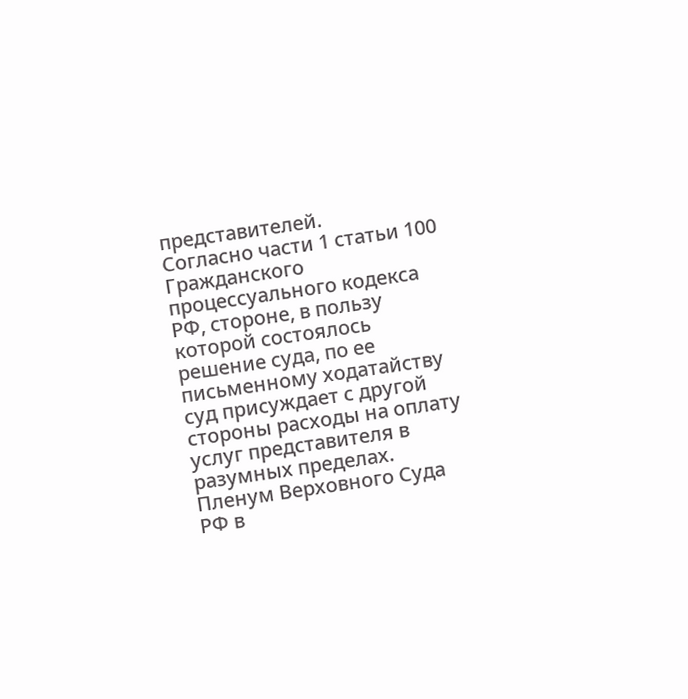представителей.
Согласно части 1 статьи 100 Гражданского процессуального кодекса РФ, стороне, в пользу которой состоялось решение суда, по ее письменному ходатайству суд присуждает с другой стороны расходы на оплату услуг представителя в разумных пределах.
Пленум Верховного Суда РФ в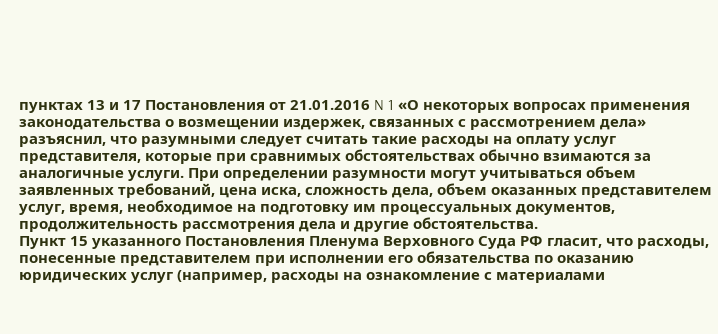пунктах 13 и 17 Постановления от 21.01.2016 N 1 «О некоторых вопросах применения законодательства о возмещении издержек, связанных с рассмотрением дела» разъяснил, что разумными следует считать такие расходы на оплату услуг представителя, которые при сравнимых обстоятельствах обычно взимаются за аналогичные услуги. При определении разумности могут учитываться объем заявленных требований, цена иска, сложность дела, объем оказанных представителем услуг, время, необходимое на подготовку им процессуальных документов, продолжительность рассмотрения дела и другие обстоятельства.
Пункт 15 указанного Постановления Пленума Верховного Суда РФ гласит, что расходы, понесенные представителем при исполнении его обязательства по оказанию юридических услуг (например, расходы на ознакомление с материалами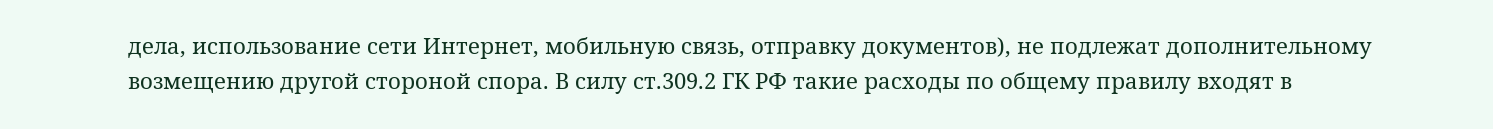дела, использование сети Интернет, мобильную связь, отправку документов), не подлежат дополнительному возмещению другой стороной спора. В силу ст.309.2 ГК РФ такие расходы по общему правилу входят в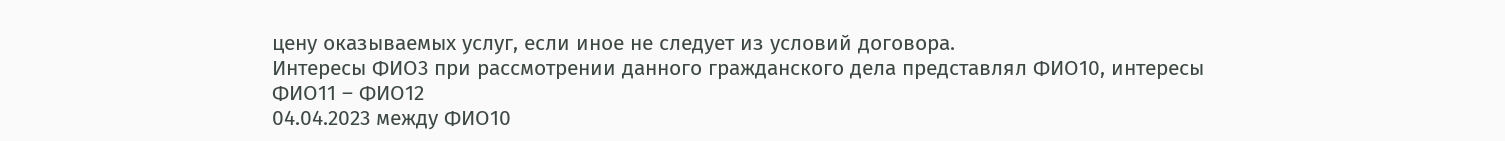цену оказываемых услуг, если иное не следует из условий договора.
Интересы ФИО3 при рассмотрении данного гражданского дела представлял ФИО10, интересы ФИО11 – ФИО12
04.04.2023 между ФИО10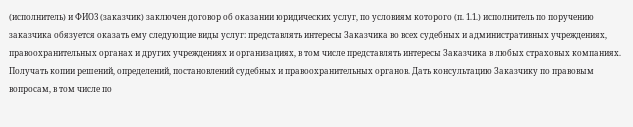(исполнитель) и ФИО3 (заказчик) заключен договор об оказании юридических услуг, по условиям которого (п. 1.1.) исполнитель по поручению заказчика обязуется оказать ему следующие виды услуг: представлять интересы Заказчика во всех судебных и административных учреждениях, правоохранительных органах и других учреждениях и организациях, в том числе представлять интересы Заказчика в любых страховых компаниях. Получать копии решений, определений, постановлений судебных и правоохранительных органов. Дать консультацию Заказчику по правовым вопросам, в том числе по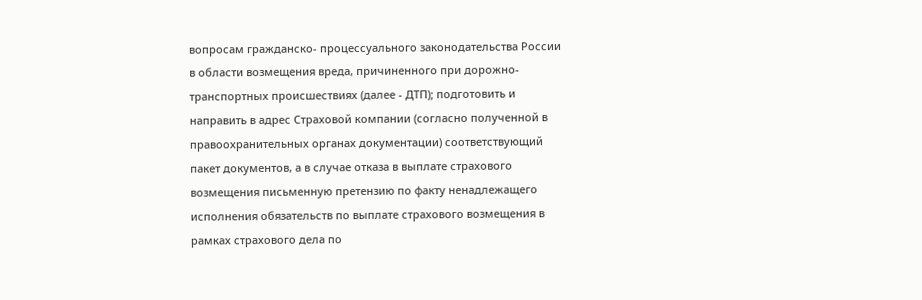вопросам гражданско- процессуального законодательства России в области возмещения вреда, причиненного при дорожно-транспортных происшествиях (далее - ДТП); подготовить и направить в адрес Страховой компании (согласно полученной в правоохранительных органах документации) соответствующий пакет документов, а в случае отказа в выплате страхового возмещения письменную претензию по факту ненадлежащего исполнения обязательств по выплате страхового возмещения в рамках страхового дела по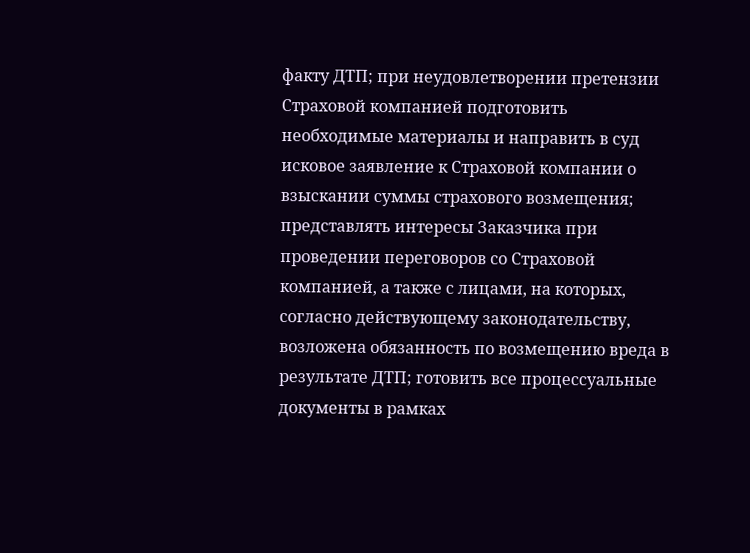факту ДТП; при неудовлетворении претензии Страховой компанией подготовить необходимые материалы и направить в суд исковое заявление к Страховой компании о взыскании суммы страхового возмещения; представлять интересы Заказчика при проведении переговоров со Страховой компанией, а также с лицами, на которых, согласно действующему законодательству, возложена обязанность по возмещению вреда в результате ДТП; готовить все процессуальные документы в рамках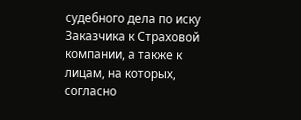судебного дела по иску Заказчика к Страховой компании, а также к лицам, на которых, согласно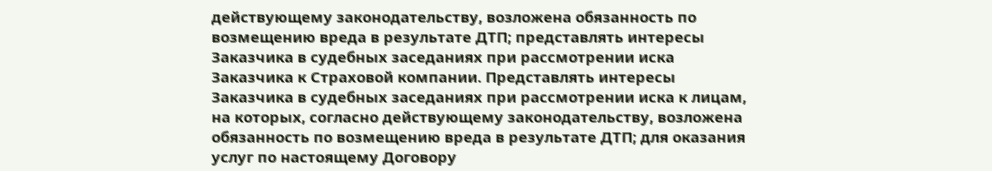действующему законодательству, возложена обязанность по возмещению вреда в результате ДТП; представлять интересы Заказчика в судебных заседаниях при рассмотрении иска Заказчика к Страховой компании. Представлять интересы Заказчика в судебных заседаниях при рассмотрении иска к лицам, на которых, согласно действующему законодательству, возложена обязанность по возмещению вреда в результате ДТП; для оказания услуг по настоящему Договору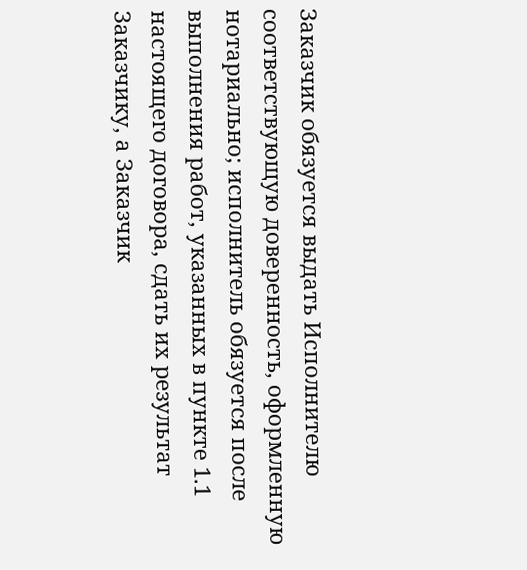Заказчик обязуется выдать Исполнителю соответствующую доверенность, оформленную нотариально; исполнитель обязуется после выполнения работ, указанных в пункте 1.1 настоящего договора, сдать их результат Заказчику, а Заказчик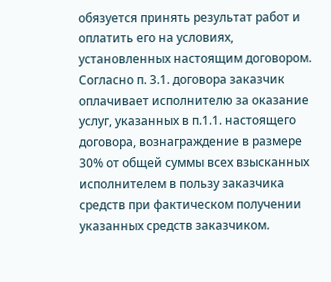обязуется принять результат работ и оплатить его на условиях, установленных настоящим договором.
Согласно п. 3.1. договора заказчик оплачивает исполнителю за оказание услуг, указанных в п.1.1. настоящего договора, вознаграждение в размере 30% от общей суммы всех взысканных исполнителем в пользу заказчика средств при фактическом получении указанных средств заказчиком.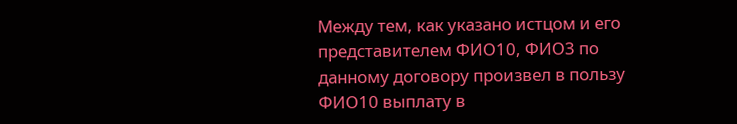Между тем, как указано истцом и его представителем ФИО10, ФИО3 по данному договору произвел в пользу ФИО10 выплату в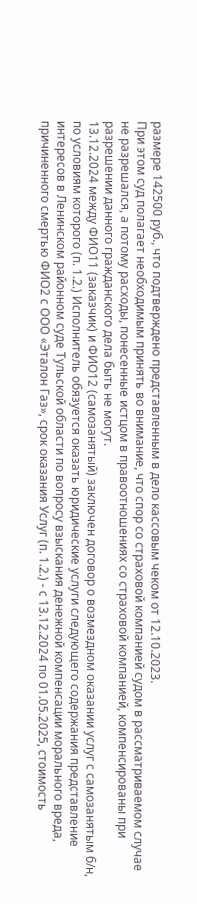размере 142500 руб., что подтверждено представленным в дело кассовым чеком от 12.10.2023.
При этом суд полагает необходимым принять во внимание, что спор со страховой компанией судом в рассматриваемом случае не разрешался, а потому расходы, понесенные истцом в правоотношениях со страховой компанией, компенсированы при разрешении данного гражданского дела быть не могут.
13.12.2024 между ФИО11 (заказчик) и ФИО12 (самозанятый) заключен договор о возмездном оказании услуг с самозанятым б/н, по условиям которого (п. 1.2.) Исполнитель обязуется оказать юридические услуги следующего содержания представление интересов в Ленинском районном суде Тульской области по вопросу взыскания денежной компенсации морального вреда, причиненного смертью ФИО2 с ООО «Эталон Газ», срок оказания Услуг (п. 1.2.) - с 13.12.2024 по 01.05.2025, стоимость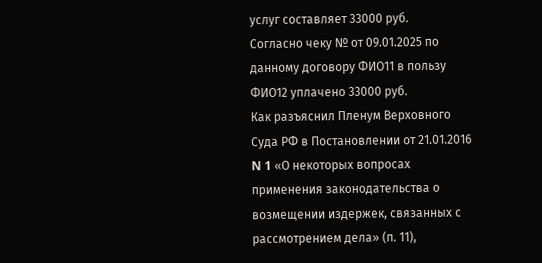услуг составляет 33000 руб.
Согласно чеку № от 09.01.2025 по данному договору ФИО11 в пользу ФИО12 уплачено 33000 руб.
Как разъяснил Пленум Верховного Суда РФ в Постановлении от 21.01.2016 N 1 «О некоторых вопросах применения законодательства о возмещении издержек, связанных с рассмотрением дела» (п. 11),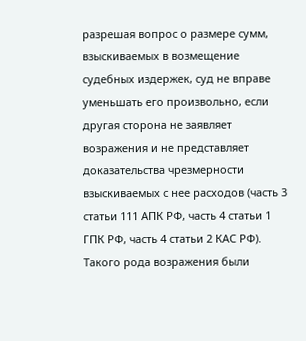разрешая вопрос о размере сумм, взыскиваемых в возмещение судебных издержек, суд не вправе уменьшать его произвольно, если другая сторона не заявляет возражения и не представляет доказательства чрезмерности взыскиваемых с нее расходов (часть 3 статьи 111 АПК РФ, часть 4 статьи 1 ГПК РФ, часть 4 статьи 2 КАС РФ).
Такого рода возражения были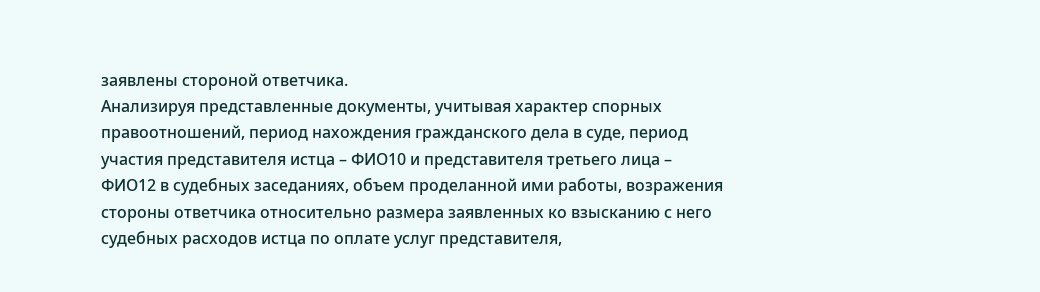заявлены стороной ответчика.
Анализируя представленные документы, учитывая характер спорных правоотношений, период нахождения гражданского дела в суде, период участия представителя истца – ФИО10 и представителя третьего лица – ФИО12 в судебных заседаниях, объем проделанной ими работы, возражения стороны ответчика относительно размера заявленных ко взысканию с него судебных расходов истца по оплате услуг представителя,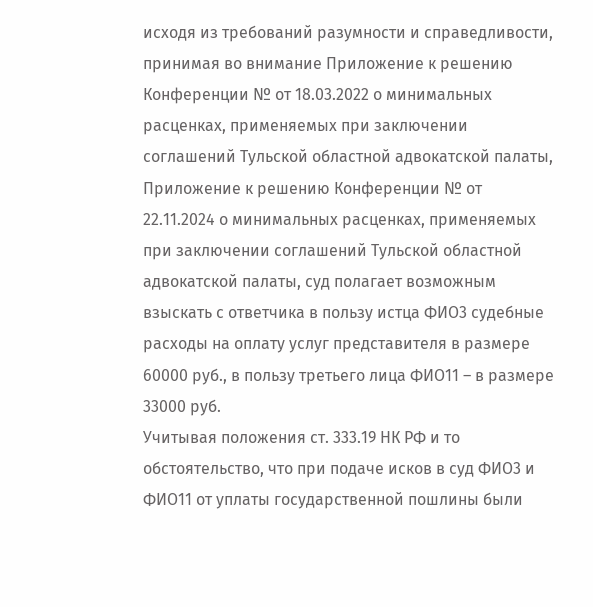исходя из требований разумности и справедливости, принимая во внимание Приложение к решению Конференции № от 18.03.2022 о минимальных расценках, применяемых при заключении соглашений Тульской областной адвокатской палаты, Приложение к решению Конференции № от 22.11.2024 о минимальных расценках, применяемых при заключении соглашений Тульской областной адвокатской палаты, суд полагает возможным взыскать с ответчика в пользу истца ФИО3 судебные расходы на оплату услуг представителя в размере 60000 руб., в пользу третьего лица ФИО11 – в размере 33000 руб.
Учитывая положения ст. 333.19 НК РФ и то обстоятельство, что при подаче исков в суд ФИО3 и ФИО11 от уплаты государственной пошлины были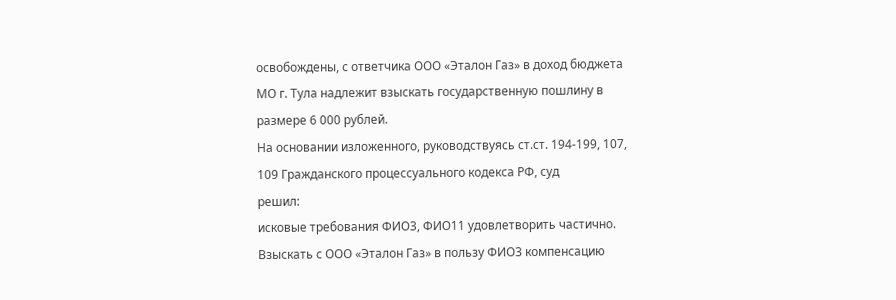освобождены, с ответчика ООО «Эталон Газ» в доход бюджета МО г. Тула надлежит взыскать государственную пошлину в размере 6 000 рублей.
На основании изложенного, руководствуясь ст.ст. 194-199, 107, 109 Гражданского процессуального кодекса РФ, суд
решил:
исковые требования ФИО3, ФИО11 удовлетворить частично.
Взыскать с ООО «Эталон Газ» в пользу ФИО3 компенсацию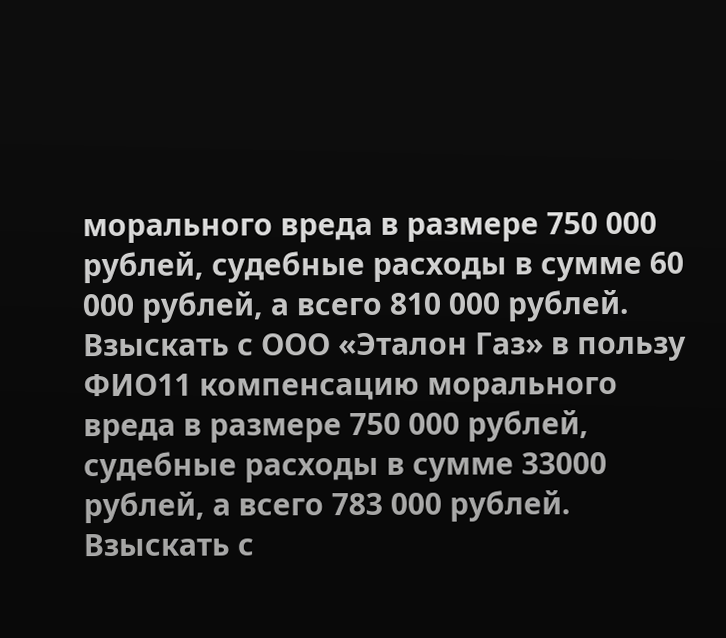морального вреда в размере 750 000 рублей, судебные расходы в сумме 60 000 рублей, а всего 810 000 рублей.
Взыскать с ООО «Эталон Газ» в пользу ФИО11 компенсацию морального вреда в размере 750 000 рублей, судебные расходы в сумме 33000 рублей, а всего 783 000 рублей.
Взыскать с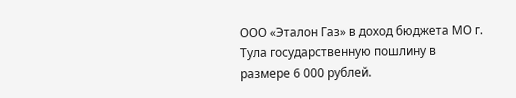ООО «Эталон Газ» в доход бюджета МО г. Тула государственную пошлину в размере 6 000 рублей.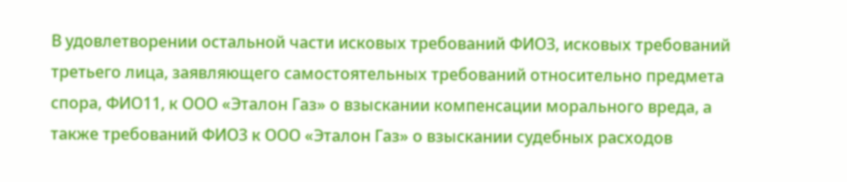В удовлетворении остальной части исковых требований ФИО3, исковых требований третьего лица, заявляющего самостоятельных требований относительно предмета спора, ФИО11, к ООО «Эталон Газ» о взыскании компенсации морального вреда, а также требований ФИО3 к ООО «Эталон Газ» о взыскании судебных расходов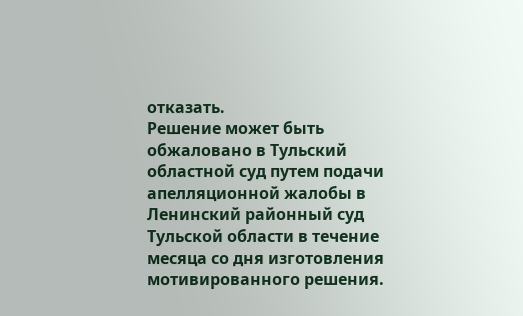отказать.
Решение может быть обжаловано в Тульский областной суд путем подачи апелляционной жалобы в Ленинский районный суд Тульской области в течение месяца со дня изготовления мотивированного решения.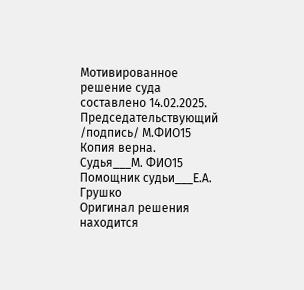Мотивированное решение суда составлено 14.02.2025.
Председательствующий /подпись/ М.ФИО15
Копия верна.
Судья___М. ФИО15
Помощник судьи___Е.А. Грушко
Оригинал решения находится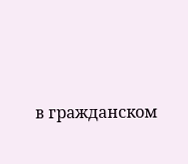в гражданском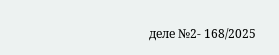деле №2- 168/2025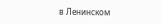в Ленинском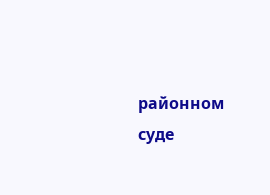районном суде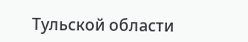Тульской области